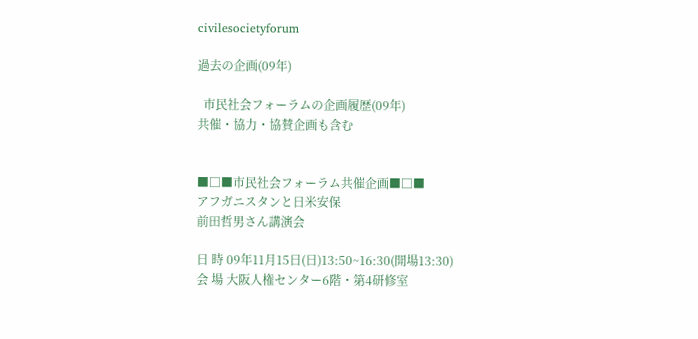civilesocietyforum

過去の企画(09年)

  市民社会フォーラムの企画履歴(09年)
共催・協力・協賛企画も含む


■□■市民社会フォーラム共催企画■□■
アフガニスタンと日米安保
前田哲男さん講演会

日 時 09年11月15日(日)13:50~16:30(開場13:30)
会 場 大阪人権センター6階・第4研修室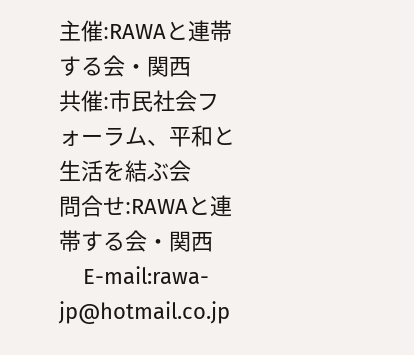主催:RAWAと連帯する会・関西
共催:市民社会フォーラム、平和と生活を結ぶ会
問合せ:RAWAと連帯する会・関西
    E-mail:rawa-jp@hotmail.co.jp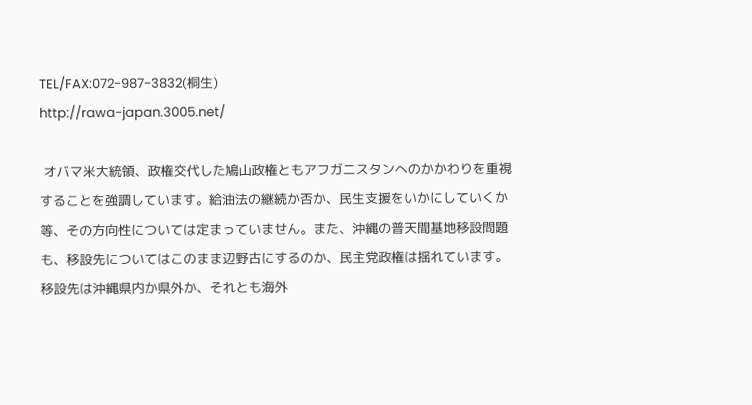TEL/FAX:072-987-3832(桐生)
http://rawa-japan.3005.net/

 オバマ米大統領、政権交代した鳩山政権ともアフガニスタンへのかかわりを重視することを強調しています。給油法の継続か否か、民生支援をいかにしていくか等、その方向性については定まっていません。また、沖縄の普天間基地移設問題も、移設先についてはこのまま辺野古にするのか、民主党政権は揺れています。移設先は沖縄県内か県外か、それとも海外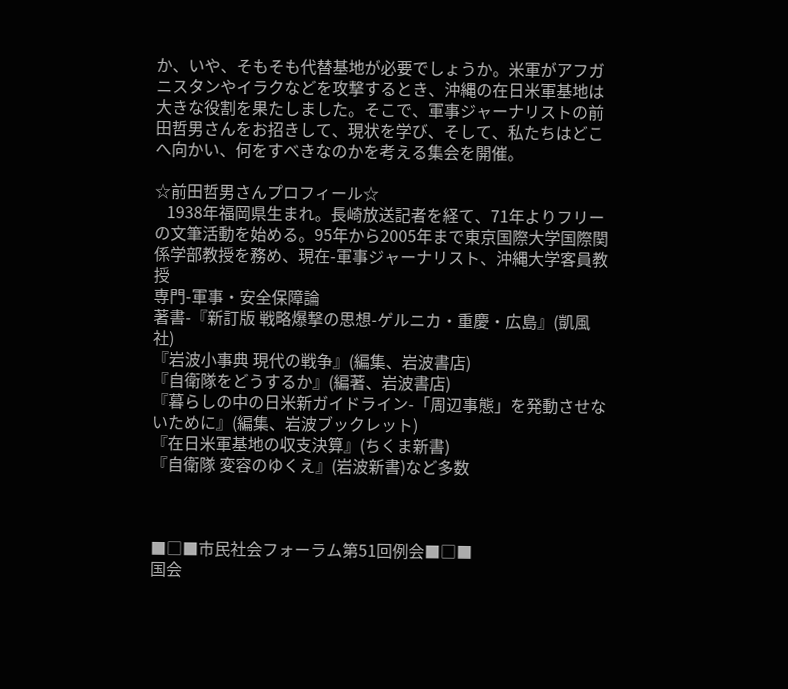か、いや、そもそも代替基地が必要でしょうか。米軍がアフガニスタンやイラクなどを攻撃するとき、沖縄の在日米軍基地は大きな役割を果たしました。そこで、軍事ジャーナリストの前田哲男さんをお招きして、現状を学び、そして、私たちはどこへ向かい、何をすべきなのかを考える集会を開催。

☆前田哲男さんプロフィール☆
   1938年福岡県生まれ。長崎放送記者を経て、71年よりフリーの文筆活動を始める。95年から2005年まで東京国際大学国際関係学部教授を務め、現在-軍事ジャーナリスト、沖縄大学客員教授
専門-軍事・安全保障論
著書-『新訂版 戦略爆撃の思想-ゲルニカ・重慶・広島』(凱風社)
『岩波小事典 現代の戦争』(編集、岩波書店)
『自衛隊をどうするか』(編著、岩波書店)
『暮らしの中の日米新ガイドライン-「周辺事態」を発動させないために』(編集、岩波ブックレット)
『在日米軍基地の収支決算』(ちくま新書)
『自衛隊 変容のゆくえ』(岩波新書)など多数



■□■市民社会フォーラム第51回例会■□■
国会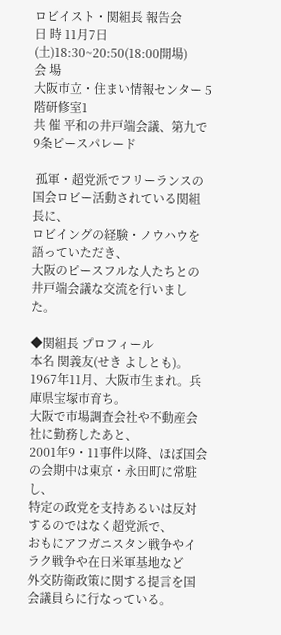ロビイスト・関組長 報告会
日 時 11月7日(土)18:30~20:50(18:00開場)
会 場
大阪市立・住まい情報センター 5階研修室1
共 催 平和の井戸端会議、第九で9条ピースパレード

 孤軍・超党派でフリーランスの国会ロビー活動されている関組長に、
ロビイングの経験・ノウハウを語っていただき、
大阪のピースフルな人たちとの井戸端会議な交流を行いました。

◆関組長 プロフィール
本名 関義友(せき よしとも)。1967年11月、大阪市生まれ。兵庫県宝塚市育ち。
大阪で市場調査会社や不動産会社に勤務したあと、
2001年9・11事件以降、ほぼ国会の会期中は東京・永田町に常駐し、
特定の政党を支持あるいは反対するのではなく超党派で、
おもにアフガニスタン戦争やイラク戦争や在日米軍基地など
外交防衛政策に関する提言を国会議員らに行なっている。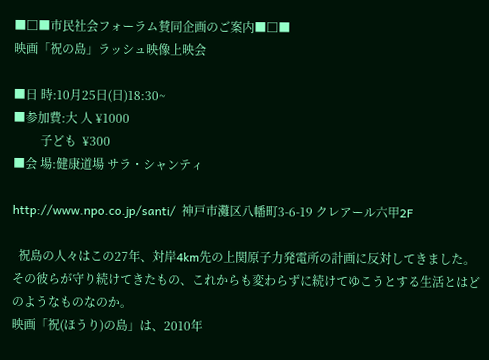■□■市民社会フォーラム賛同企画のご案内■□■
映画「祝の島」ラッシュ映像上映会

■日 時:10月25日(日)18:30~
■参加費:大 人 ¥1000
         子ども  ¥300
■会 場:健康道場 サラ・シャンティ

http://www.npo.co.jp/santi/  神戸市灘区八幡町3-6-19 クレアール六甲2F

  祝島の人々はこの27年、対岸4km先の上関原子力発電所の計画に反対してきました。
その彼らが守り続けてきたもの、これからも変わらずに続けてゆこうとする生活とはどのようなものなのか。
映画「祝(ほうり)の島」は、2010年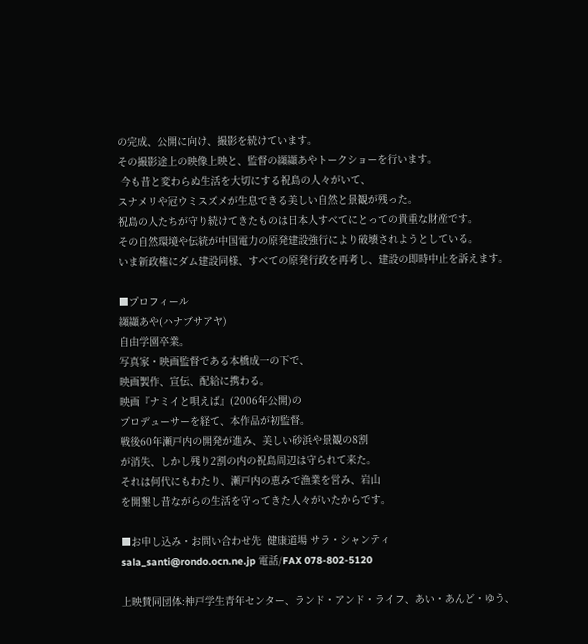の完成、公開に向け、撮影を続けています。
その撮影途上の映像上映と、監督の纐纈あやトークショーを行います。
 今も昔と変わらぬ生活を大切にする祝島の人々がいて、
スナメリや冠ウミスズメが生息できる美しい自然と景観が残った。
祝島の人たちが守り続けてきたものは日本人すべてにとっての貴重な財産です。
その自然環境や伝統が中国電力の原発建設強行により破壊されようとしている。
いま新政権にダム建設同様、すべての原発行政を再考し、建設の即時中止を訴えます。

■プロフィール
纐纈あや(ハナブサアヤ)
自由学園卒業。
写真家・映画監督である本橋成一の下で、
映画製作、宣伝、配給に携わる。
映画『ナミイと唄えば』(2006年公開)の
プロデューサーを経て、本作品が初監督。
戦後60年瀬戸内の開発が進み、美しい砂浜や景観の8割
が消失、しかし残り2割の内の祝島周辺は守られて来た。
それは何代にもわたり、瀬戸内の恵みで漁業を営み、岩山
を開墾し昔ながらの生活を守ってきた人々がいたからです。

■お申し込み・お問い合わせ先  健康道場 サラ・シャンティ
sala_santi@rondo.ocn.ne.jp 電話/FAX 078-802-5120

上映賛同団体:神戸学生青年センター、ランド・アンド・ライフ、あい・あんど・ゆう、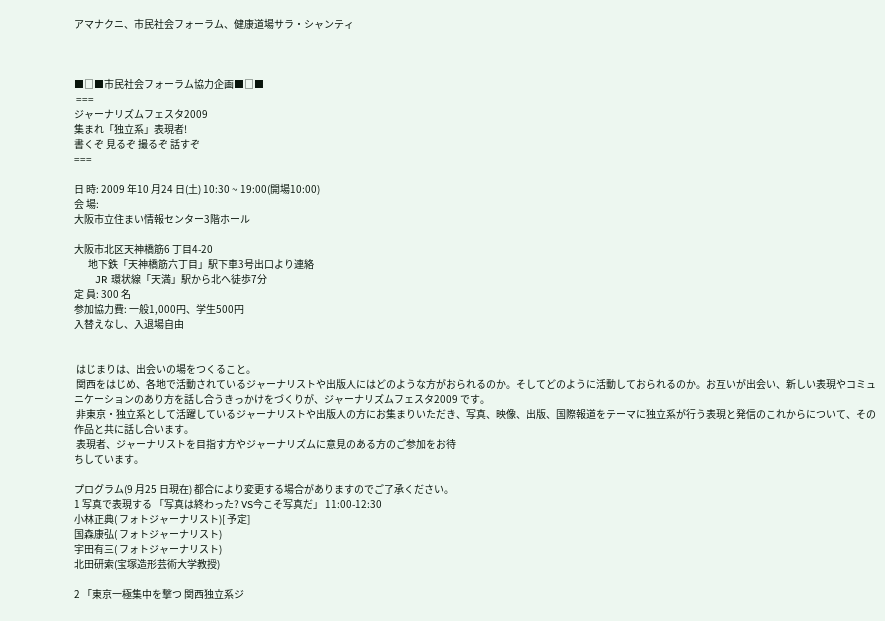アマナクニ、市民社会フォーラム、健康道場サラ・シャンティ



■□■市民社会フォーラム協力企画■□■
 ===
ジャーナリズムフェスタ2009
集まれ「独立系」表現者!
書くぞ 見るぞ 撮るぞ 話すぞ
===

日 時: 2009 年10 月24 日(土) 10:30 ~ 19:00(開場10:00)
会 場:
大阪市立住まい情報センター3階ホール

大阪市北区天神橋筋6 丁目4-20
       地下鉄「天神橋筋六丁目」駅下車3号出口より連絡
       JR 環状線「天満」駅から北へ徒歩7分
定 員: 300 名
参加協力費: 一般1,000円、学生500円
入替えなし、入退場自由


 はじまりは、出会いの場をつくること。
 関西をはじめ、各地で活動されているジャーナリストや出版人にはどのような方がおられるのか。そしてどのように活動しておられるのか。お互いが出会い、新しい表現やコミュニケーションのあり方を話し合うきっかけをづくりが、ジャーナリズムフェスタ2009 です。
 非東京・独立系として活躍しているジャーナリストや出版人の方にお集まりいただき、写真、映像、出版、国際報道をテーマに独立系が行う表現と発信のこれからについて、その作品と共に話し合います。
 表現者、ジャーナリストを目指す方やジャーナリズムに意見のある方のご参加をお待
ちしています。

プログラム(9 月25 日現在) 都合により変更する場合がありますのでご了承ください。
1 写真で表現する 「写真は終わった? VS今こそ写真だ」 11:00-12:30
小林正典( フォトジャーナリスト)[ 予定]
国森康弘( フォトジャーナリスト)
宇田有三( フォトジャーナリスト)
北田研索(宝塚造形芸術大学教授)

2 「東京一極集中を撃つ 関西独立系ジ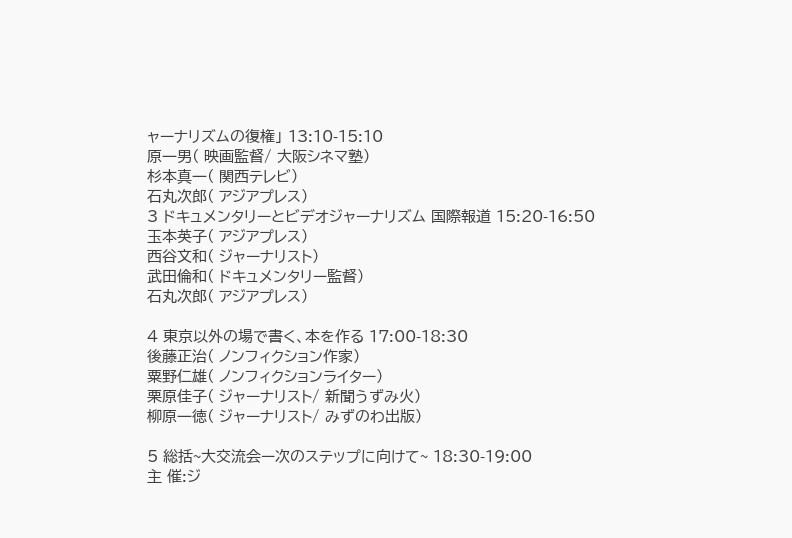ャーナリズムの復権」 13:10-15:10
原一男( 映画監督/ 大阪シネマ塾)
杉本真一( 関西テレビ)
石丸次郎( アジアプレス)
3 ドキュメンタリーとビデオジャーナリズム 国際報道 15:20-16:50
玉本英子( アジアプレス)
西谷文和( ジャーナリスト)
武田倫和( ドキュメンタリー監督)
石丸次郎( アジアプレス)

4 東京以外の場で書く、本を作る 17:00-18:30
後藤正治( ノンフィクション作家)
粟野仁雄( ノンフィクションライター)
栗原佳子( ジャーナリスト/ 新聞うずみ火)
柳原一徳( ジャーナリスト/ みずのわ出版)

5 総括~大交流会ー次のステップに向けて~ 18:30-19:00
主 催:ジ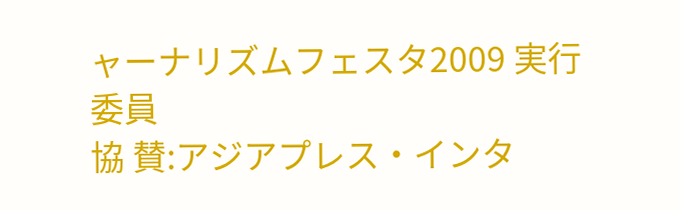ャーナリズムフェスタ2009 実行委員
協 賛:アジアプレス・インタ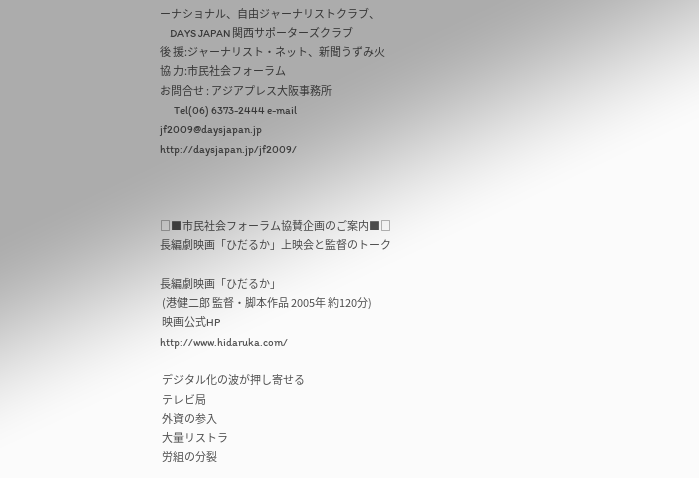ーナショナル、自由ジャーナリストクラブ、
     DAYS JAPAN 関西サポーターズクラブ
後 援:ジャーナリスト・ネット、新聞うずみ火
協 力:市民社会フォーラム
お問合せ : アジアプレス大阪事務所
       Tel(06) 6373-2444 e-mail
jf2009@daysjapan.jp
http://daysjapan.jp/jf2009/



□■市民社会フォーラム協賛企画のご案内■□
長編劇映画「ひだるか」上映会と監督のトーク

長編劇映画「ひだるか」
 (港健二郎 監督・脚本作品 2005年 約120分)
 映画公式HP
http://www.hidaruka.com/

 デジタル化の波が押し寄せる
 テレビ局
 外資の参入
 大量リストラ
 労組の分裂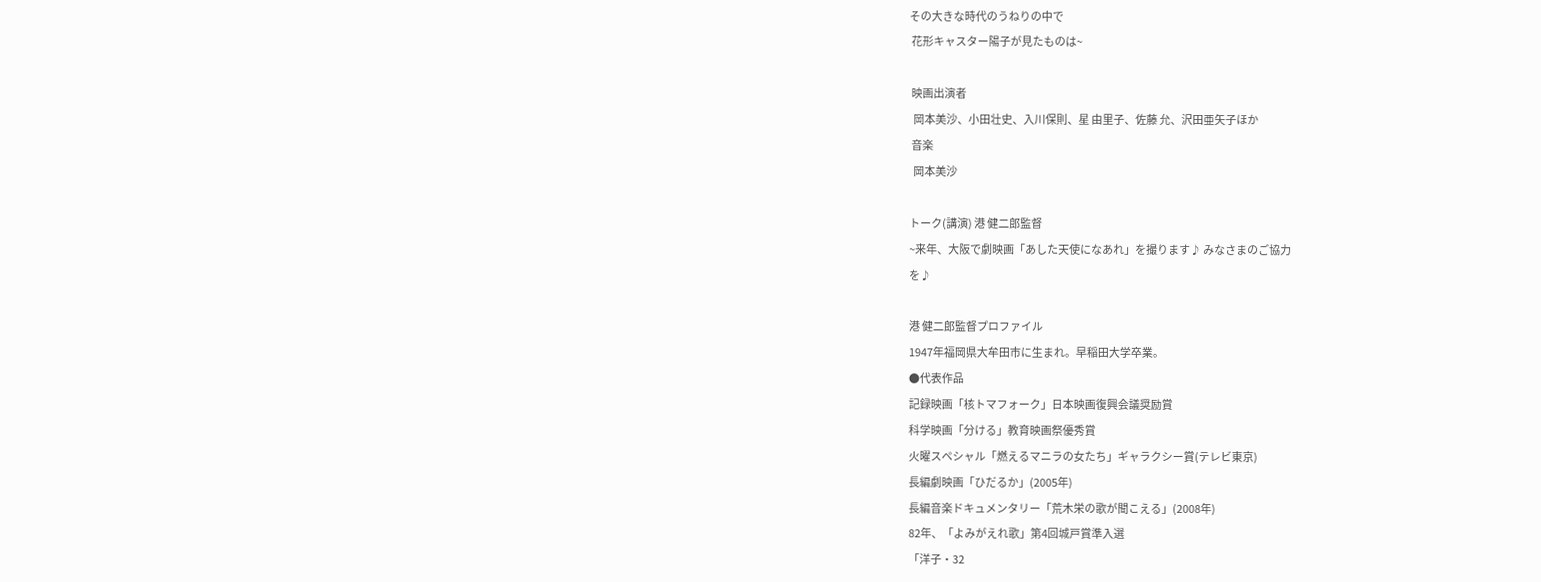その大きな時代のうねりの中で
 花形キャスター陽子が見たものは~

 映画出演者
  岡本美沙、小田壮史、入川保則、星 由里子、佐藤 允、沢田亜矢子ほか
 音楽
  岡本美沙

トーク(講演) 港 健二郎監督
~来年、大阪で劇映画「あした天使になあれ」を撮ります♪ みなさまのご協力
を♪

港 健二郎監督プロファイル
1947年福岡県大牟田市に生まれ。早稲田大学卒業。
●代表作品
記録映画「核トマフォーク」日本映画復興会議奨励賞
科学映画「分ける」教育映画祭優秀賞
火曜スペシャル「燃えるマニラの女たち」ギャラクシー賞(テレビ東京)
長編劇映画「ひだるか」(2005年)
長編音楽ドキュメンタリー「荒木栄の歌が聞こえる」(2008年)
82年、「よみがえれ歌」第4回城戸賞準入選
「洋子・32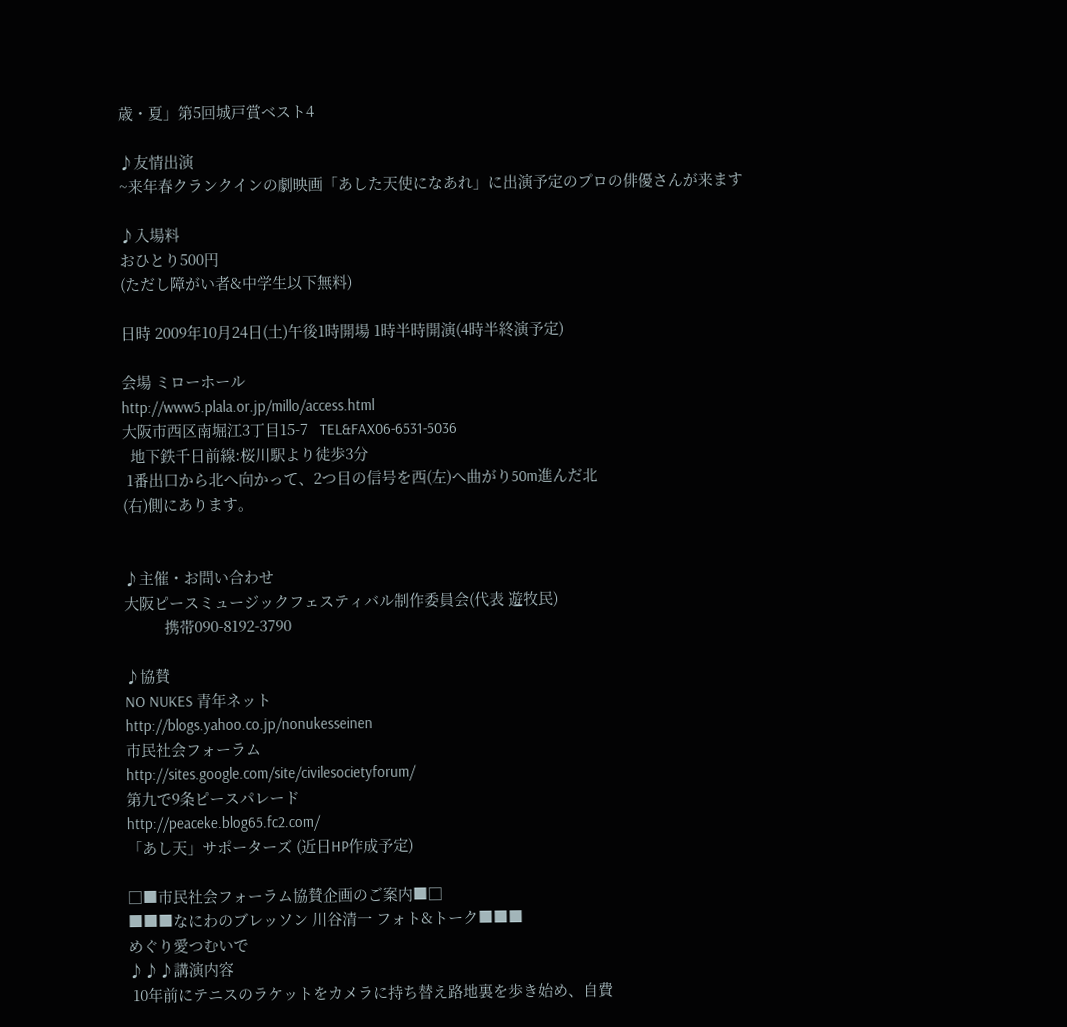歳・夏」第5回城戸賞ベスト4

♪友情出演
~来年春クランクインの劇映画「あした天使になあれ」に出演予定のプロの俳優さんが来ます

♪入場料
おひとり500円
(ただし障がい者&中学生以下無料)

日時 2009年10月24日(土)午後1時開場 1時半時開演(4時半終演予定)

会場 ミローホール
http://www5.plala.or.jp/millo/access.html
大阪市西区南堀江3丁目15-7   TEL&FAX06-6531-5036
  地下鉄千日前線:桜川駅より徒歩3分
 1番出口から北へ向かって、2つ目の信号を西(左)へ曲がり50m進んだ北
(右)側にあります。


♪主催・お問い合わせ
大阪ピースミュージックフェスティバル制作委員会(代表 遊牧民)
          携帯090-8192-3790

♪協賛
NO NUKES 青年ネット
http://blogs.yahoo.co.jp/nonukesseinen
市民社会フォーラム
http://sites.google.com/site/civilesocietyforum/
第九で9条ピースパレード
http://peaceke.blog65.fc2.com/
「あし天」サポーターズ (近日HP作成予定)

□■市民社会フォーラム協賛企画のご案内■□
■■■なにわのブレッソン 川谷清一 フォト&トーク■■■
めぐり愛つむいで
♪♪♪講演内容
 10年前にテニスのラケットをカメラに持ち替え路地裏を歩き始め、自費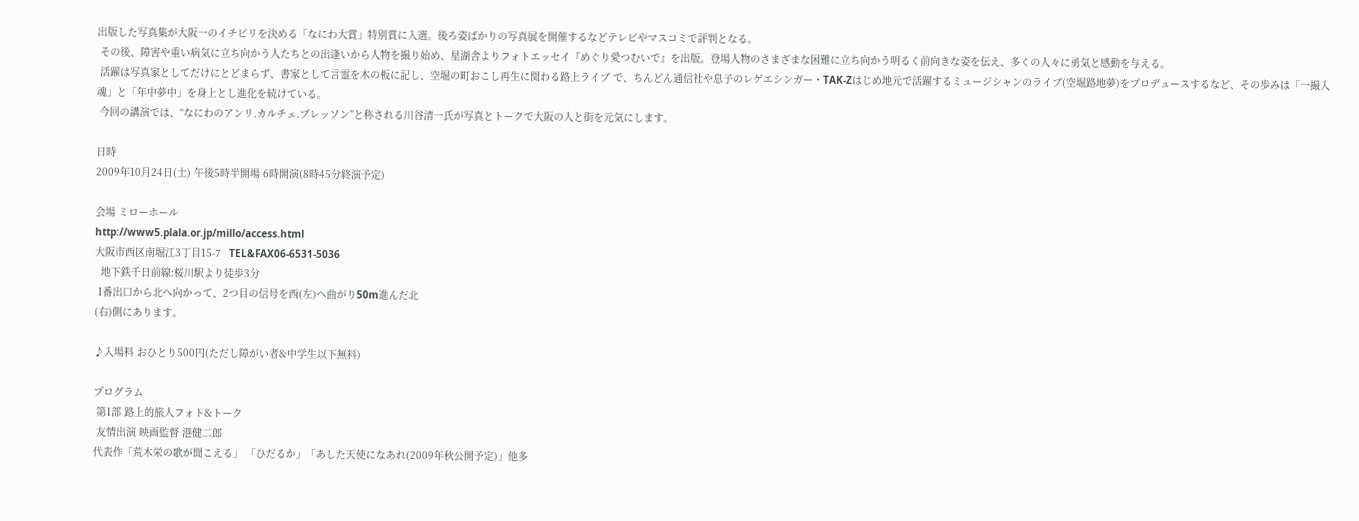出版した写真集が大阪一のイチビリを決める「なにわ大賞」特別賞に入選。後ろ姿ばかりの写真展を開催するなどテレビやマスコミで評判となる。
 その後、障害や重い病気に立ち向かう人たちとの出逢いから人物を撮り始め、星湖舎よりフォトエッセイ『めぐり愛つむいで』を出版。登場人物のさまざまな困難に立ち向かう明るく前向きな姿を伝え、多くの人々に勇気と感動を与える。
 活躍は写真家としてだけにとどまらず、書家として言霊を木の板に記し、空堀の町おこし再生に関わる路上ライブ で、ちんどん通信社や息子のレゲエシンガー・TAK-Zはじめ地元で活躍するミュージシャンのライブ(空堀路地夢)をプロデュースするなど、その歩みは「一撮入魂」と「年中夢中」を身上とし進化を続けている。
 今回の講演では、“なにわのアンリ.カルチェ.ブレッソン”と称される川谷清一氏が写真とトークで大阪の人と街を元気にします。

日時
2009年10月24日(土) 午後5時半開場 6時開演(8時45分終演予定)

会場 ミローホール
http://www5.plala.or.jp/millo/access.html
大阪市西区南堀江3丁目15-7   TEL&FAX06-6531-5036
  地下鉄千日前線:桜川駅より徒歩3分
 1番出口から北へ向かって、2つ目の信号を西(左)へ曲がり50m進んだ北
(右)側にあります。

♪入場料 おひとり500円(ただし障がい者&中学生以下無料)

プログラム
 第1部 路上的旅人フォト&トーク
 友情出演 映画監督 港健二郎
代表作「荒木栄の歌が聞こえる」 「ひだるか」「あした天使になあれ(2009年秋公開予定)」他多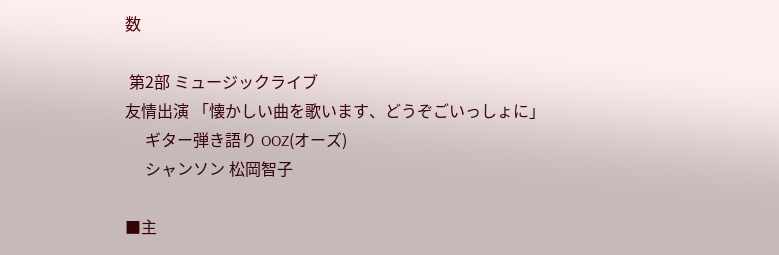数

 第2部 ミュージックライブ
友情出演 「懐かしい曲を歌います、どうぞごいっしょに」
     ギター弾き語り OOZ(オーズ)
     シャンソン 松岡智子

■主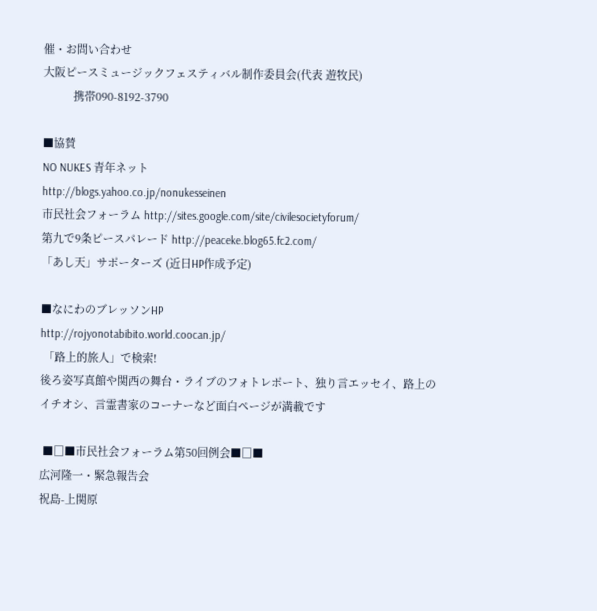催・お問い合わせ
大阪ピースミュージックフェスティバル制作委員会(代表 遊牧民)
          携帯090-8192-3790

■協賛
NO NUKES 青年ネット
http://blogs.yahoo.co.jp/nonukesseinen
市民社会フォーラム http://sites.google.com/site/civilesocietyforum/
第九で9条ピースパレード http://peaceke.blog65.fc2.com/
「あし天」サポーターズ (近日HP作成予定)

■なにわのブレッソンHP
http://rojyonotabibito.world.coocan.jp/
 「路上的旅人」で検索!
後ろ姿写真館や関西の舞台・ライブのフォトレポート、独り言エッセイ、路上の
イチオシ、言霊書家のコーナーなど面白ページが満載です

 ■□■市民社会フォーラム第50回例会■□■
広河隆一・緊急報告会
祝島-上関原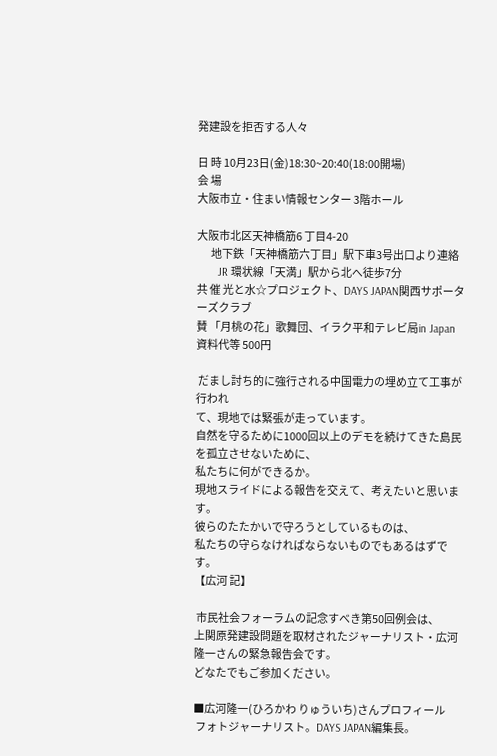発建設を拒否する人々

日 時 10月23日(金)18:30~20:40(18:00開場)
会 場
大阪市立・住まい情報センター 3階ホール

大阪市北区天神橋筋6 丁目4-20
       地下鉄「天神橋筋六丁目」駅下車3号出口より連絡
       JR 環状線「天満」駅から北へ徒歩7分
共 催 光と水☆プロジェクト、DAYS JAPAN関西サポーターズクラブ
賛 「月桃の花」歌舞団、イラク平和テレビ局in Japan
資料代等 500円

 だまし討ち的に強行される中国電力の埋め立て工事が行われ
て、現地では緊張が走っています。
自然を守るために1000回以上のデモを続けてきた島民を孤立させないために、
私たちに何ができるか。
現地スライドによる報告を交えて、考えたいと思います。
彼らのたたかいで守ろうとしているものは、
私たちの守らなければならないものでもあるはずです。
【広河 記】

 市民社会フォーラムの記念すべき第50回例会は、
上関原発建設問題を取材されたジャーナリスト・広河隆一さんの緊急報告会です。
どなたでもご参加ください。

■広河隆一(ひろかわ りゅういち)さんプロフィール
 フォトジャーナリスト。DAYS JAPAN編集長。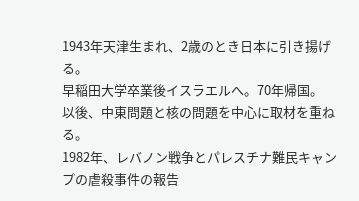1943年天津生まれ、2歳のとき日本に引き揚げる。
早稲田大学卒業後イスラエルへ。70年帰国。
以後、中東問題と核の問題を中心に取材を重ねる。
1982年、レバノン戦争とパレスチナ難民キャンプの虐殺事件の報告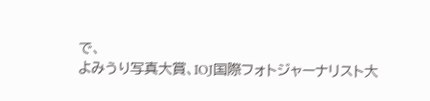で、
よみうり写真大賞、IOJ国際フォトジャーナリスト大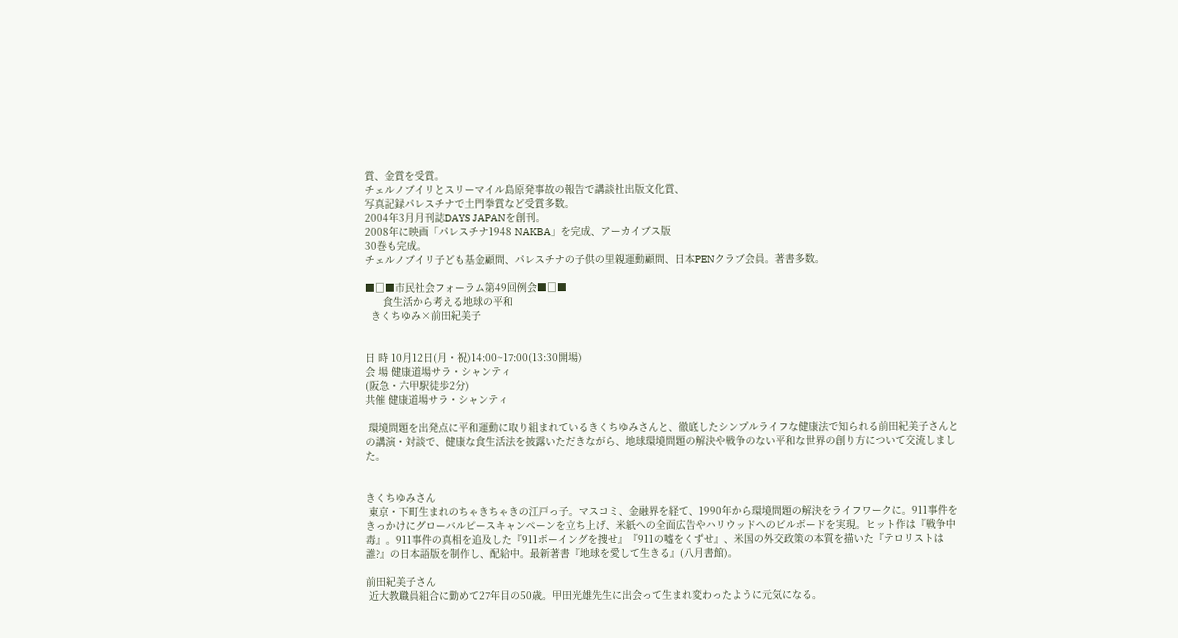賞、金賞を受賞。
チェルノブイリとスリーマイル島原発事故の報告で講談社出版文化賞、
写真記録パレスチナで土門拳賞など受賞多数。
2004年3月月刊誌DAYS JAPANを創刊。
2008年に映画「パレスチナ1948 NAKBA」を完成、アーカイブス版
30巻も完成。
チェルノブイリ子ども基金顧問、パレスチナの子供の里親運動顧問、日本PENクラブ会員。著書多数。

■□■市民社会フォーラム第49回例会■□■
      食生活から考える地球の平和
  きくちゆみ×前田紀美子


日 時 10月12日(月・祝)14:00~17:00(13:30開場)
会 場 健康道場サラ・シャンティ
(阪急・六甲駅徒歩2分)
共催 健康道場サラ・シャンティ

 環境問題を出発点に平和運動に取り組まれているきくちゆみさんと、徹底したシンプルライフな健康法で知られる前田紀美子さんとの講演・対談で、健康な食生活法を披露いただきながら、地球環境問題の解決や戦争のない平和な世界の創り方について交流しました。


きくちゆみさん
 東京・下町生まれのちゃきちゃきの江戸っ子。マスコミ、金融界を経て、1990年から環境問題の解決をライフワークに。911事件をきっかけにグローバルピースキャンペーンを立ち上げ、米紙への全面広告やハリウッドへのビルボードを実現。ヒット作は『戦争中毒』。911事件の真相を追及した『911ボーイングを捜せ』『911の嘘をくずせ』、米国の外交政策の本質を描いた『テロリストは誰?』の日本語版を制作し、配給中。最新著書『地球を愛して生きる』(八月書館)。

前田紀美子さん
 近大教職員組合に勤めて27年目の50歳。甲田光雄先生に出会って生まれ変わったように元気になる。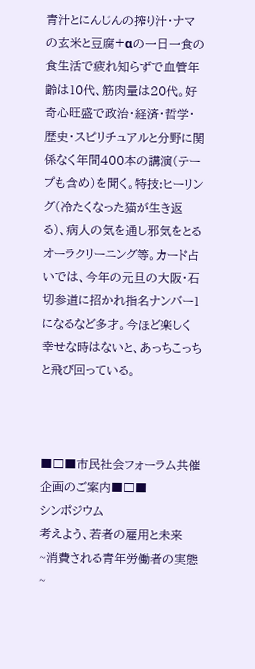青汁とにんじんの搾り汁・ナマの玄米と豆腐+αの一日一食の食生活で疲れ知らずで血管年齢は10代、筋肉量は20代。好奇心旺盛で政治・経済・哲学・歴史・スピリチュアルと分野に関係なく年間400本の講演(テープも含め)を聞く。特技:ヒーリング(冷たくなった猫が生き返る)、病人の気を通し邪気をとるオーラクリーニング等。カード占いでは、今年の元旦の大阪・石切参道に招かれ指名ナンバー1になるなど多才。今ほど楽しく幸せな時はないと、あっちこっちと飛び回っている。



■□■市民社会フォーラム共催企画のご案内■□■
シンポジウム
考えよう、若者の雇用と未来
~消費される青年労働者の実態~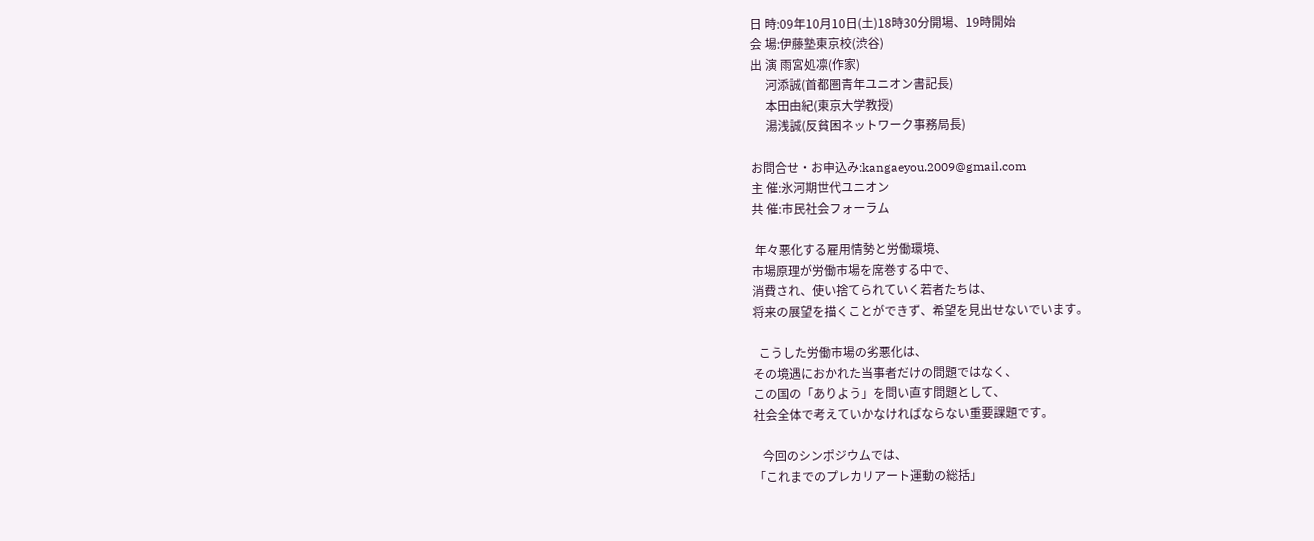日 時:09年10月10日(土)18時30分開場、19時開始
会 場:伊藤塾東京校(渋谷)
出 演 雨宮処凛(作家)
     河添誠(首都圏青年ユニオン書記長)
     本田由紀(東京大学教授)
     湯浅誠(反貧困ネットワーク事務局長)

お問合せ・お申込み:kangaeyou.2009@gmail.com
主 催:氷河期世代ユニオン
共 催:市民社会フォーラム

 年々悪化する雇用情勢と労働環境、
市場原理が労働市場を席巻する中で、
消費され、使い捨てられていく若者たちは、
将来の展望を描くことができず、希望を見出せないでいます。

  こうした労働市場の劣悪化は、
その境遇におかれた当事者だけの問題ではなく、
この国の「ありよう」を問い直す問題として、
社会全体で考えていかなければならない重要課題です。

   今回のシンポジウムでは、
「これまでのプレカリアート運動の総括」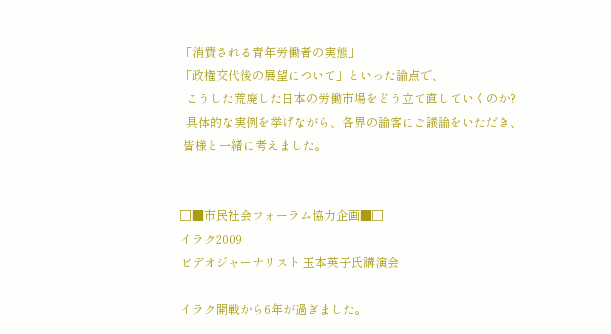「消費される青年労働者の実態」
「政権交代後の展望について」といった論点で、
  こうした荒廃した日本の労働市場をどう立て直していくのか?
  具体的な実例を挙げながら、各界の論客にご議論をいただき、
 皆様と一緒に考えました。


□■市民社会フォーラム協力企画■□
イラク2009
ビデオジャーナリスト 玉本英子氏講演会

イラク開戦から6年が過ぎました。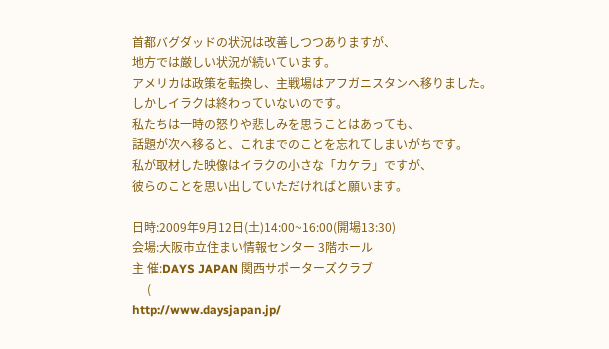首都バグダッドの状況は改善しつつありますが、
地方では厳しい状況が続いています。
アメリカは政策を転換し、主戦場はアフガニスタンへ移りました。
しかしイラクは終わっていないのです。
私たちは一時の怒りや悲しみを思うことはあっても、
話題が次へ移ると、これまでのことを忘れてしまいがちです。
私が取材した映像はイラクの小さな「カケラ」ですが、
彼らのことを思い出していただければと願います。

日時:2009年9月12日(土)14:00~16:00(開場13:30)
会場:大阪市立住まい情報センター 3階ホール
主 催:DAYS JAPAN 関西サポーターズクラブ
     (
http://www.daysjapan.jp/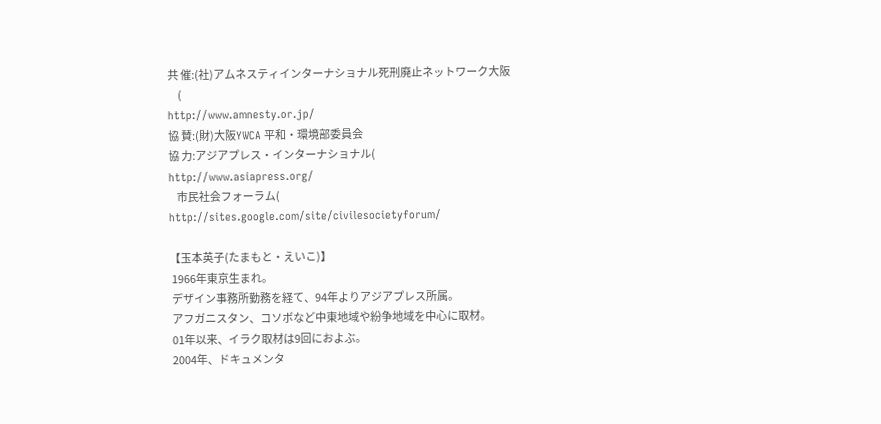共 催:(社)アムネスティインターナショナル死刑廃止ネットワーク大阪
     (
http://www.amnesty.or.jp/
協 賛:(財)大阪YWCA 平和・環境部委員会
協 力:アジアプレス・インターナショナル(
http://www.asiapress.org/
    市民社会フォーラム(
http://sites.google.com/site/civilesocietyforum/

【玉本英子(たまもと・えいこ)】
 1966年東京生まれ。
 デザイン事務所勤務を経て、94年よりアジアプレス所属。
 アフガニスタン、コソボなど中東地域や紛争地域を中心に取材。
 01年以来、イラク取材は9回におよぶ。
 2004年、ドキュメンタ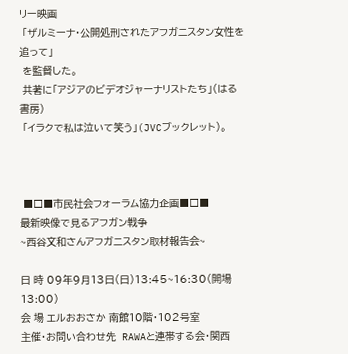リー映画
 「ザルミーナ・公開処刑されたアフガニスタン女性を追って」
 を監督した。
 共著に「アジアのビデオジャーナリストたち」(はる書房)
 「イラクで私は泣いて笑う」(JVCブックレット)。



 ■□■市民社会フォーラム協力企画■□■
最新映像で見るアフガン戦争
~西谷文和さんアフガニスタン取材報告会~

日 時 09年9月13日(日)13:45~16:30(開場13:00)
会 場 エルおおさか 南館10階・102号室
主催・お問い合わせ先  RAWAと連帯する会・関西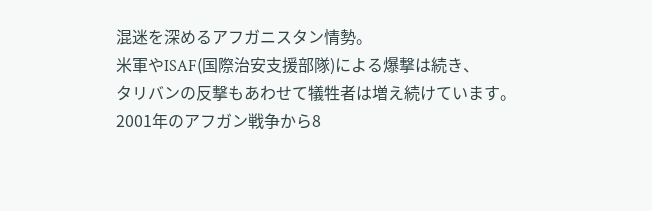混迷を深めるアフガニスタン情勢。
米軍やISAF(国際治安支援部隊)による爆撃は続き、
タリバンの反撃もあわせて犠牲者は増え続けています。
2001年のアフガン戦争から8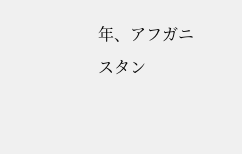年、アフガニスタン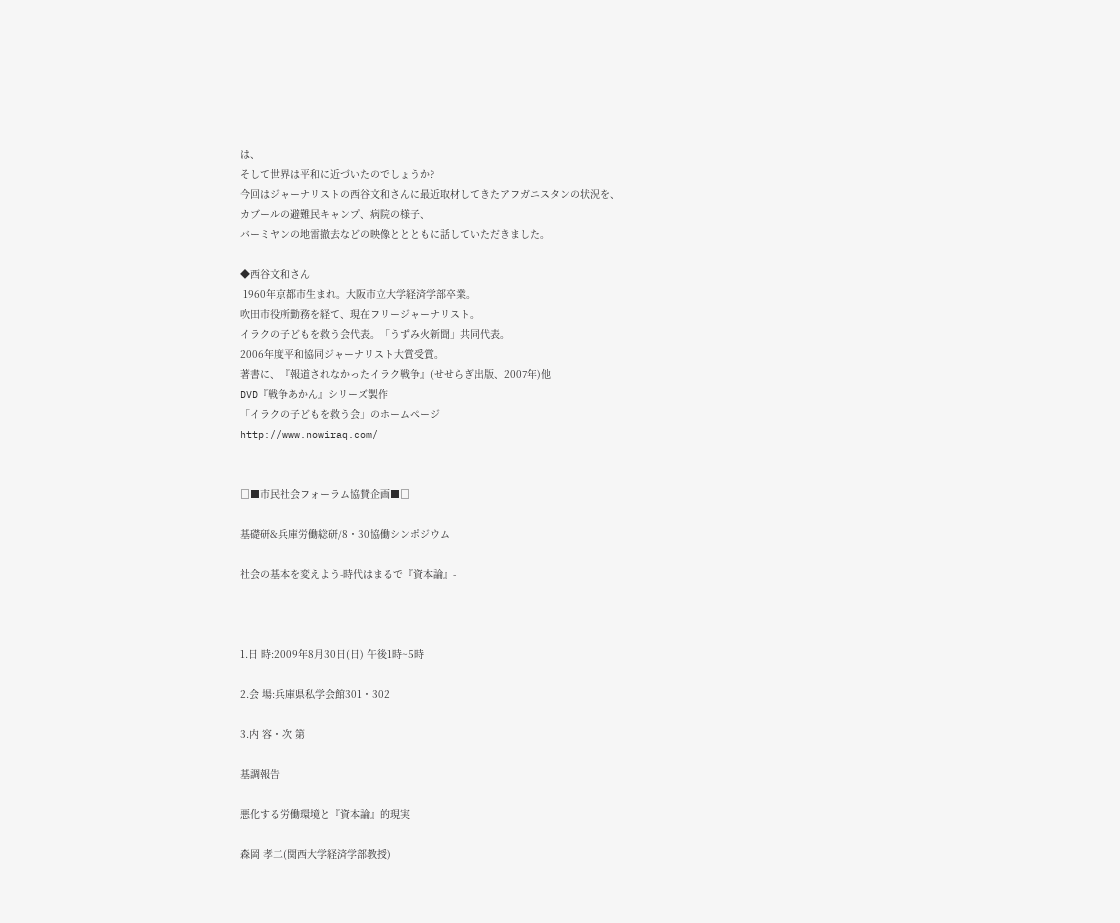は、
そして世界は平和に近づいたのでしょうか?
今回はジャーナリストの西谷文和さんに最近取材してきたアフガニスタンの状況を、
カブールの避難民キャンプ、病院の様子、
バーミヤンの地雷撤去などの映像ととともに話していただきました。

◆西谷文和さん
 1960年京都市生まれ。大阪市立大学経済学部卒業。
吹田市役所勤務を経て、現在フリージャーナリスト。
イラクの子どもを救う会代表。「うずみ火新聞」共同代表。
2006年度平和協同ジャーナリスト大賞受賞。
著書に、『報道されなかったイラク戦争』(せせらぎ出版、2007年)他
DVD『戦争あかん』シリーズ製作
「イラクの子どもを救う会」のホームページ
http://www.nowiraq.com/


□■市民社会フォーラム協賛企画■□

基礎研&兵庫労働総研/8・30協働シンポジウム

社会の基本を変えよう-時代はまるで『資本論』-



1.日 時:2009年8月30日(日) 午後1時~5時

2.会 場:兵庫県私学会館301・302

3.内 容・次 第

基調報告

悪化する労働環境と『資本論』的現実

森岡 孝二(関西大学経済学部教授)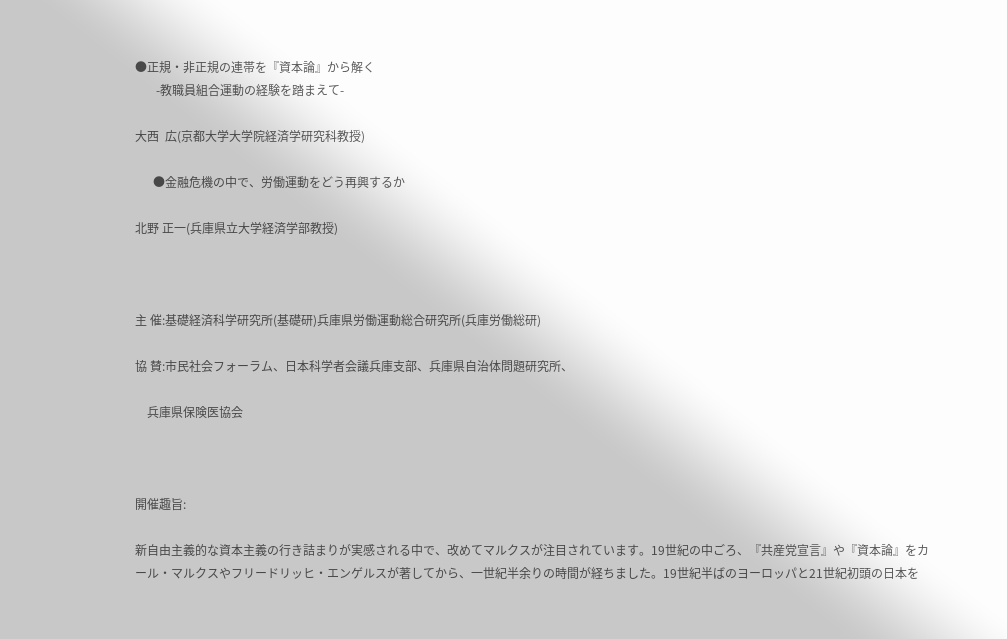●正規・非正規の連帯を『資本論』から解く
       -教職員組合運動の経験を踏まえて-

大西  広(京都大学大学院経済学研究科教授)

      ●金融危機の中で、労働運動をどう再興するか

北野 正一(兵庫県立大学経済学部教授)



主 催:基礎経済科学研究所(基礎研)兵庫県労働運動総合研究所(兵庫労働総研)

協 賛:市民社会フォーラム、日本科学者会議兵庫支部、兵庫県自治体問題研究所、

    兵庫県保険医協会



開催趣旨:

新自由主義的な資本主義の行き詰まりが実感される中で、改めてマルクスが注目されています。19世紀の中ごろ、『共産党宣言』や『資本論』をカール・マルクスやフリードリッヒ・エンゲルスが著してから、一世紀半余りの時間が経ちました。19世紀半ばのヨーロッパと21世紀初頭の日本を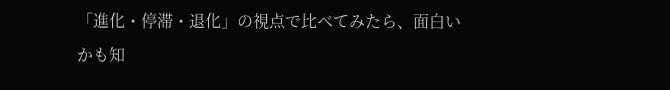「進化・停滞・退化」の視点で比べてみたら、面白いかも知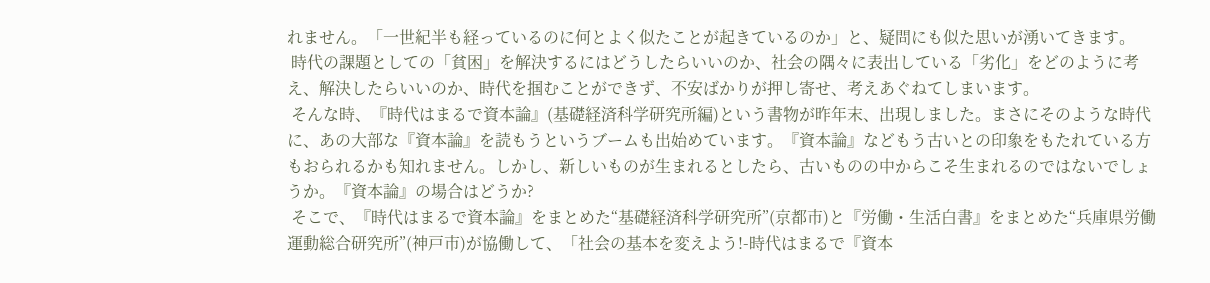れません。「一世紀半も経っているのに何とよく似たことが起きているのか」と、疑問にも似た思いが湧いてきます。
 時代の課題としての「貧困」を解決するにはどうしたらいいのか、社会の隅々に表出している「劣化」をどのように考え、解決したらいいのか、時代を掴むことができず、不安ばかりが押し寄せ、考えあぐねてしまいます。
 そんな時、『時代はまるで資本論』(基礎経済科学研究所編)という書物が昨年末、出現しました。まさにそのような時代に、あの大部な『資本論』を読もうというブームも出始めています。『資本論』などもう古いとの印象をもたれている方もおられるかも知れません。しかし、新しいものが生まれるとしたら、古いものの中からこそ生まれるのではないでしょうか。『資本論』の場合はどうか?
 そこで、『時代はまるで資本論』をまとめた“基礎経済科学研究所”(京都市)と『労働・生活白書』をまとめた“兵庫県労働運動総合研究所”(神戸市)が協働して、「社会の基本を変えよう!-時代はまるで『資本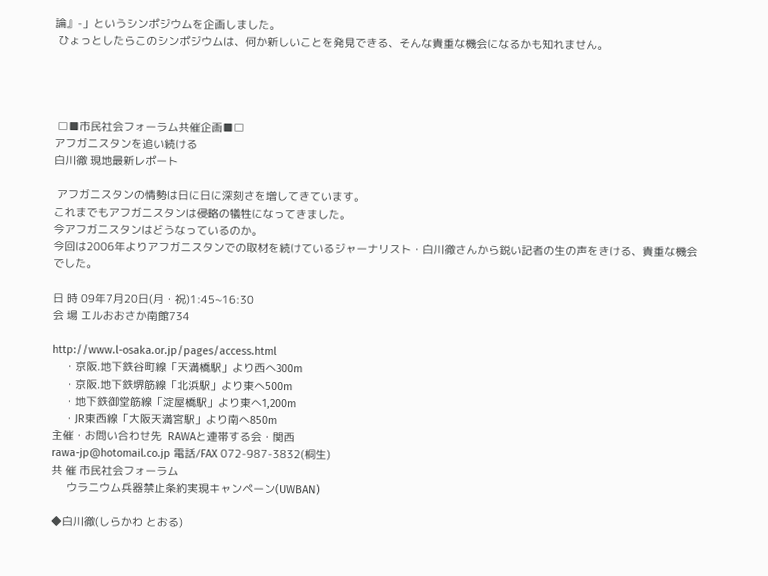論』-」というシンポジウムを企画しました。
 ひょっとしたらこのシンポジウムは、何か新しいことを発見できる、そんな貴重な機会になるかも知れません。




 □■市民社会フォーラム共催企画■□
アフガニスタンを追い続ける
白川徹 現地最新レポート

 アフガニスタンの情勢は日に日に深刻さを増してきています。
これまでもアフガニスタンは侵略の犠牲になってきました。
今アフガニスタンはどうなっているのか。
今回は2006年よりアフガニスタンでの取材を続けているジャーナリスト・白川徹さんから鋭い記者の生の声をきける、貴重な機会でした。

日 時 09年7月20日(月・祝)1:45~16:30
会 場 エルおおさか南館734

http://www.l-osaka.or.jp/pages/access.html
    ・京阪.地下鉄谷町線「天満橋駅」より西へ300m
    ・京阪.地下鉄堺筋線「北浜駅」より東へ500m
    ・地下鉄御堂筋線「淀屋橋駅」より東へ1,200m
    ・JR東西線「大阪天満宮駅」より南へ850m
主催・お問い合わせ先  RAWAと連帯する会・関西
rawa-jp@hotomail.co.jp 電話/FAX 072-987-3832(桐生)
共 催 市民社会フォーラム
     ウラニウム兵器禁止条約実現キャンペーン(UWBAN)

◆白川徹(しらかわ とおる)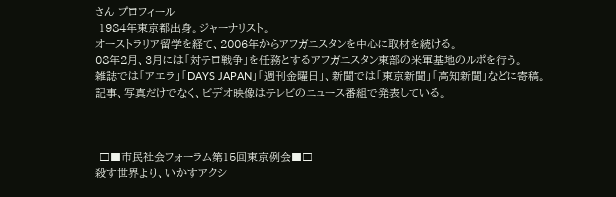さん プロフィール
 1984年東京都出身。ジャーナリスト。
オーストラリア留学を経て、2006年からアフガニスタンを中心に取材を続ける。
08年2月、3月には「対テロ戦争」を任務とするアフガニスタン東部の米軍基地のルポを行う。
雑誌では「アエラ」「DAYS JAPAN」「週刊金曜日」、新聞では「東京新聞」「高知新聞」などに寄稿。
記事、写真だけでなく、ビデオ映像はテレビのニュース番組で発表している。



 □■市民社会フォーラム第15回東京例会■□
殺す世界より、いかすアクシ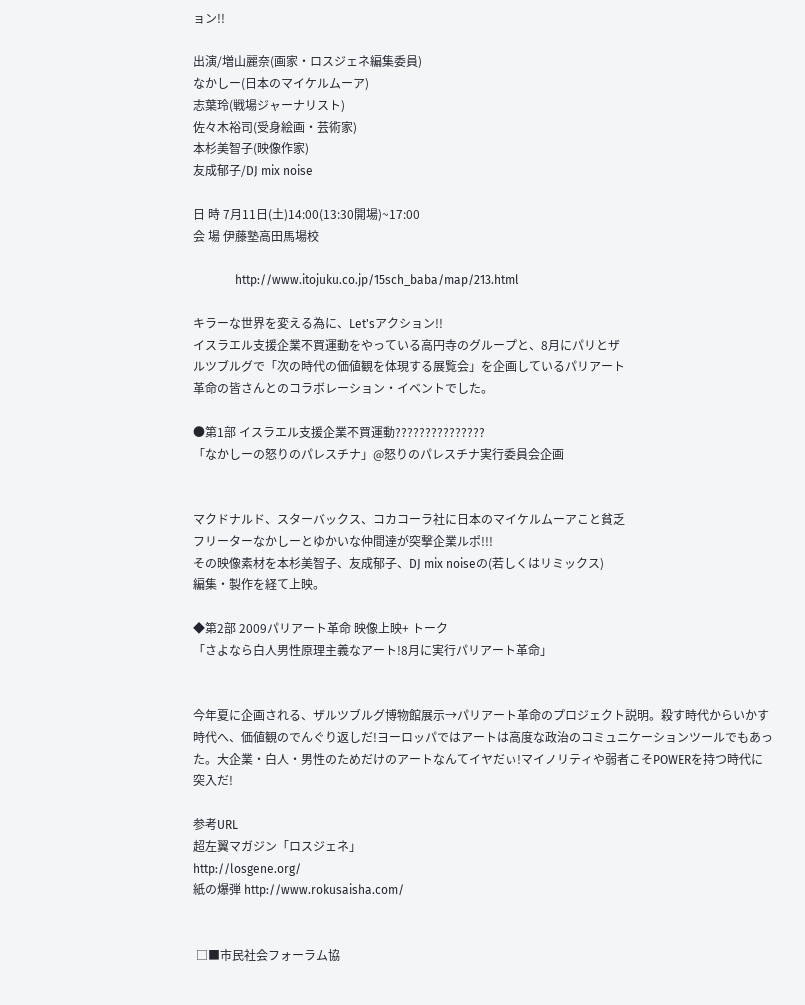ョン!!

出演/増山麗奈(画家・ロスジェネ編集委員)
なかしー(日本のマイケルムーア)
志葉玲(戦場ジャーナリスト)
佐々木裕司(受身絵画・芸術家)
本杉美智子(映像作家)
友成郁子/DJ mix noise

日 時 7月11日(土)14:00(13:30開場)~17:00
会 場 伊藤塾高田馬場校

              http://www.itojuku.co.jp/15sch_baba/map/213.html

キラーな世界を変える為に、Let'sアクション!!
イスラエル支援企業不買運動をやっている高円寺のグループと、8月にパリとザ
ルツブルグで「次の時代の価値観を体現する展覧会」を企画しているパリアート
革命の皆さんとのコラボレーション・イベントでした。

●第1部 イスラエル支援企業不買運動???????????????
「なかしーの怒りのパレスチナ」@怒りのパレスチナ実行委員会企画


マクドナルド、スターバックス、コカコーラ社に日本のマイケルムーアこと貧乏
フリーターなかしーとゆかいな仲間達が突撃企業ルポ!!!
その映像素材を本杉美智子、友成郁子、DJ mix noiseの(若しくはリミックス)
編集・製作を経て上映。

◆第2部 2009パリアート革命 映像上映+ トーク
「さよなら白人男性原理主義なアート!8月に実行パリアート革命」


今年夏に企画される、ザルツブルグ博物館展示→パリアート革命のプロジェクト説明。殺す時代からいかす時代へ、価値観のでんぐり返しだ!ヨーロッパではアートは高度な政治のコミュニケーションツールでもあった。大企業・白人・男性のためだけのアートなんてイヤだぃ!マイノリティや弱者こそPOWERを持つ時代に突入だ!

参考URL
超左翼マガジン「ロスジェネ」
http://losgene.org/
紙の爆弾 http://www.rokusaisha.com/


 □■市民社会フォーラム協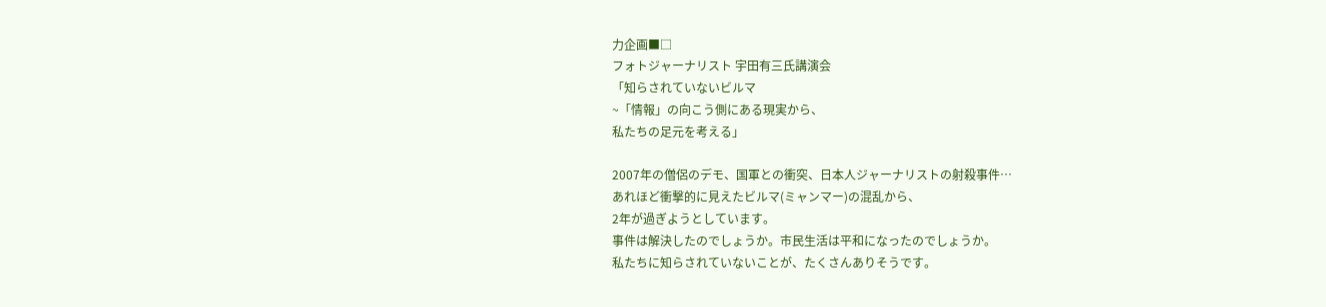力企画■□
フォトジャーナリスト 宇田有三氏講演会
「知らされていないビルマ
~「情報」の向こう側にある現実から、
私たちの足元を考える」

2007年の僧侶のデモ、国軍との衝突、日本人ジャーナリストの射殺事件…
あれほど衝撃的に見えたビルマ(ミャンマー)の混乱から、
2年が過ぎようとしています。
事件は解決したのでしょうか。市民生活は平和になったのでしょうか。
私たちに知らされていないことが、たくさんありそうです。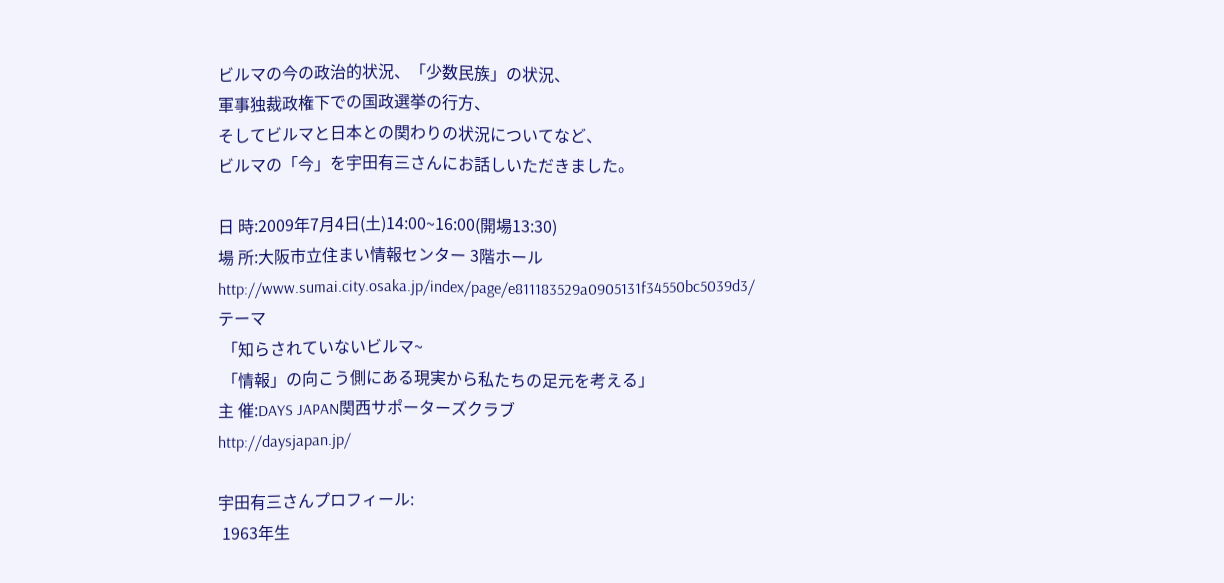ビルマの今の政治的状況、「少数民族」の状況、
軍事独裁政権下での国政選挙の行方、
そしてビルマと日本との関わりの状況についてなど、
ビルマの「今」を宇田有三さんにお話しいただきました。

日 時:2009年7月4日(土)14:00~16:00(開場13:30)
場 所:大阪市立住まい情報センター 3階ホール
http://www.sumai.city.osaka.jp/index/page/e811183529a0905131f34550bc5039d3/
テーマ
 「知らされていないビルマ~
 「情報」の向こう側にある現実から私たちの足元を考える」
主 催:DAYS JAPAN関西サポーターズクラブ
http://daysjapan.jp/

宇田有三さんプロフィール:
 1963年生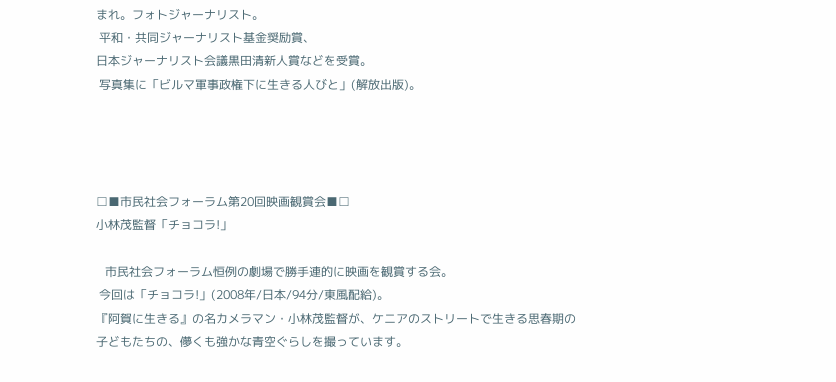まれ。フォトジャーナリスト。
 平和・共同ジャーナリスト基金奨励賞、
日本ジャーナリスト会議黒田清新人賞などを受賞。
 写真集に「ビルマ軍事政権下に生きる人びと」(解放出版)。




□■市民社会フォーラム第20回映画観賞会■□
小林茂監督「チョコラ!」

   市民社会フォーラム恒例の劇場で勝手連的に映画を観賞する会。
 今回は「チョコラ!」(2008年/日本/94分/東風配給)。
『阿賀に生きる』の名カメラマン・小林茂監督が、ケニアのストリートで生きる思春期の子どもたちの、儚くも強かな青空ぐらしを撮っています。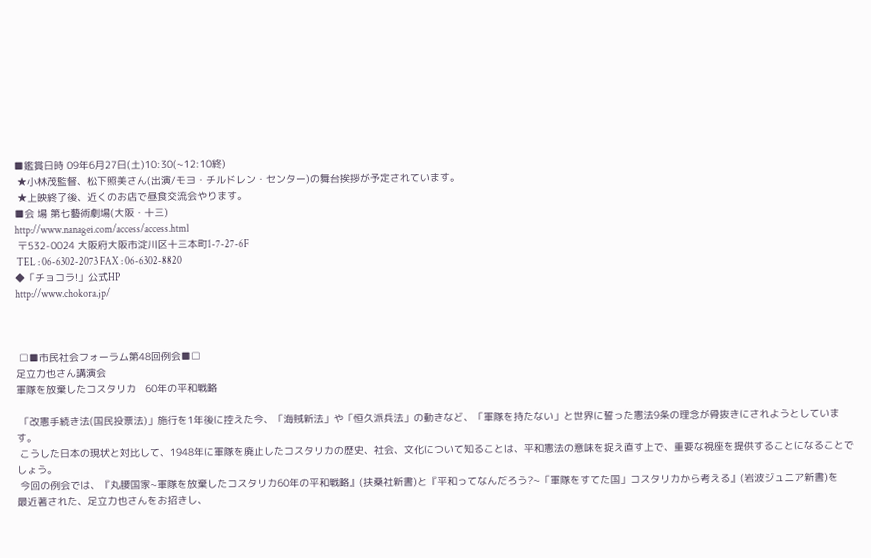■鑑賞日時 09年6月27日(土)10:30(~12:10終)
 ★小林茂監督、松下照美さん(出演/モヨ・チルドレン・センター)の舞台挨拶が予定されています。
 ★上映終了後、近くのお店で昼食交流会やります。
■会 場 第七藝術劇場(大阪・十三)
http://www.nanagei.com/access/access.html
 〒532-0024 大阪府大阪市淀川区十三本町1-7-27-6F
 TEL : 06-6302-2073 FAX : 06-6302-8820
◆「チョコラ!」公式HP
http://www.chokora.jp/



 □■市民社会フォーラム第48回例会■□
足立力也さん講演会
軍隊を放棄したコスタリカ   60年の平和戦略

 「改憲手続き法(国民投票法)」施行を1年後に控えた今、「海賊新法」や「恒久派兵法」の動きなど、「軍隊を持たない」と世界に誓った憲法9条の理念が骨抜きにされようとしています。
 こうした日本の現状と対比して、1948年に軍隊を廃止したコスタリカの歴史、社会、文化について知ることは、平和憲法の意味を捉え直す上で、重要な視座を提供することになることでしょう。
 今回の例会では、『丸腰国家~軍隊を放棄したコスタリカ60年の平和戦略』(扶桑社新書)と『平和ってなんだろう?~「軍隊をすてた国」コスタリカから考える』(岩波ジュニア新書)を
最近著された、足立力也さんをお招きし、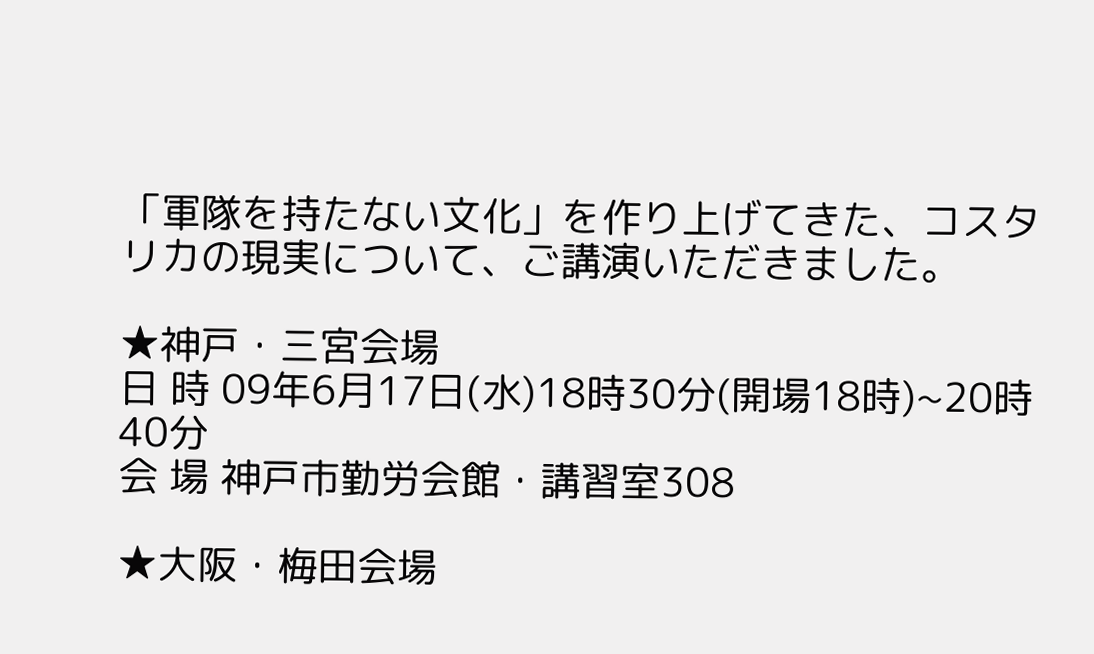「軍隊を持たない文化」を作り上げてきた、コスタリカの現実について、ご講演いただきました。

★神戸・三宮会場
日 時 09年6月17日(水)18時30分(開場18時)~20時40分
会 場 神戸市勤労会館・講習室308

★大阪・梅田会場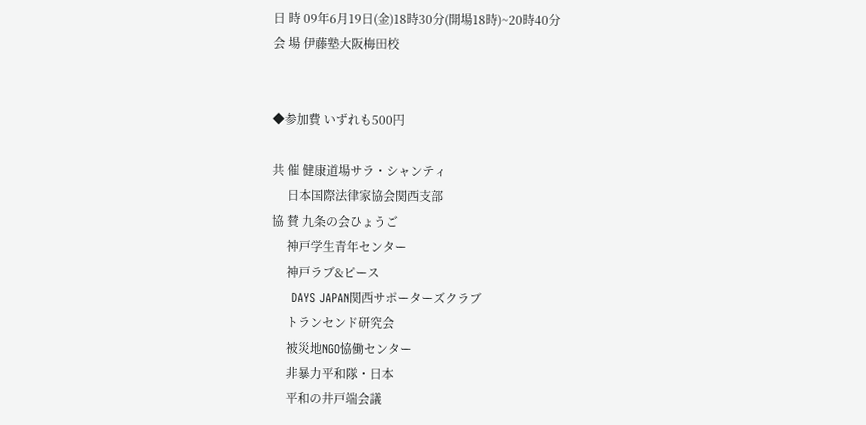日 時 09年6月19日(金)18時30分(開場18時)~20時40分
会 場 伊藤塾大阪梅田校


◆参加費 いずれも500円

共 催 健康道場サラ・シャンティ
     日本国際法律家協会関西支部
協 賛 九条の会ひょうご
     神戸学生青年センター
     神戸ラブ&ピース
     DAYS JAPAN関西サポーターズクラブ
     トランセンド研究会
     被災地NGO恊働センター
     非暴力平和隊・日本
     平和の井戸端会議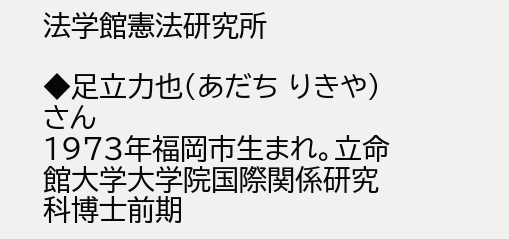法学館憲法研究所

◆足立力也(あだち りきや)さん
1973年福岡市生まれ。立命館大学大学院国際関係研究科博士前期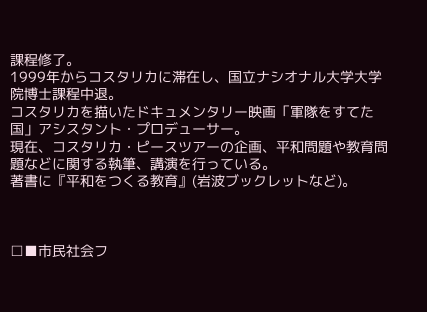課程修了。
1999年からコスタリカに滞在し、国立ナシオナル大学大学院博士課程中退。
コスタリカを描いたドキュメンタリー映画「軍隊をすてた国」アシスタント・プロデューサー。
現在、コスタリカ・ピースツアーの企画、平和問題や教育問題などに関する執筆、講演を行っている。
著書に『平和をつくる教育』(岩波ブックレットなど)。



□■市民社会フ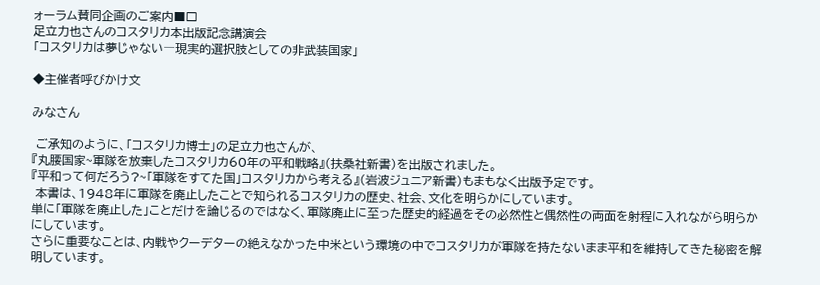ォーラム賛同企画のご案内■□
足立力也さんのコスタリカ本出版記念講演会
「コスタリカは夢じゃない―現実的選択肢としての非武装国家」

◆主催者呼びかけ文

みなさん

 ご承知のように、「コスタリカ博士」の足立力也さんが、
『丸腰国家~軍隊を放棄したコスタリカ60年の平和戦略』(扶桑社新書)を出版されました。
『平和って何だろう?~「軍隊をすてた国」コスタリカから考える』(岩波ジュニア新書)もまもなく出版予定です。
 本書は、1948年に軍隊を廃止したことで知られるコスタリカの歴史、社会、文化を明らかにしています。
単に「軍隊を廃止した」ことだけを論じるのではなく、軍隊廃止に至った歴史的経過をその必然性と偶然性の両面を射程に入れながら明らかにしています。
さらに重要なことは、内戦やクーデターの絶えなかった中米という環境の中でコスタリカが軍隊を持たないまま平和を維持してきた秘密を解明しています。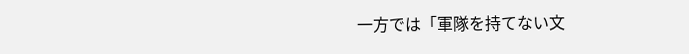一方では「軍隊を持てない文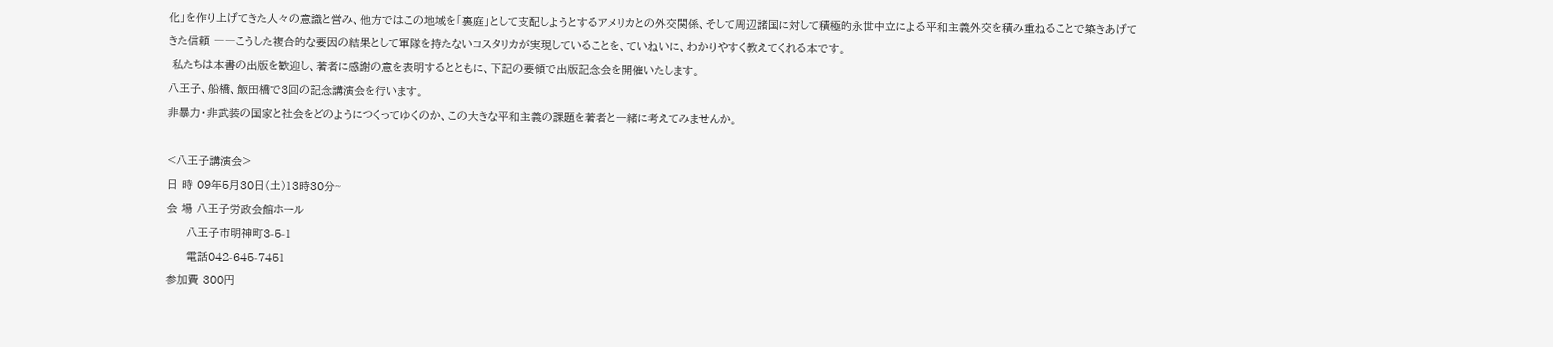化」を作り上げてきた人々の意識と営み、他方ではこの地域を「裏庭」として支配しようとするアメリカとの外交関係、そして周辺諸国に対して積極的永世中立による平和主義外交を積み重ねることで築きあげてきた信頼 ――こうした複合的な要因の結果として軍隊を持たないコスタリカが実現していることを、ていねいに、わかりやすく教えてくれる本です。
 私たちは本書の出版を歓迎し、著者に感謝の意を表明するとともに、下記の要領で出版記念会を開催いたします。
八王子、船橋、飯田橋で3回の記念講演会を行います。
非暴力・非武装の国家と社会をどのようにつくってゆくのか、この大きな平和主義の課題を著者と一緒に考えてみませんか。

<八王子講演会>
日 時 09年5月30日(土)13時30分~
会 場 八王子労政会館ホール
     八王子市明神町3-5-1
     電話042-645-7451
参加費 300円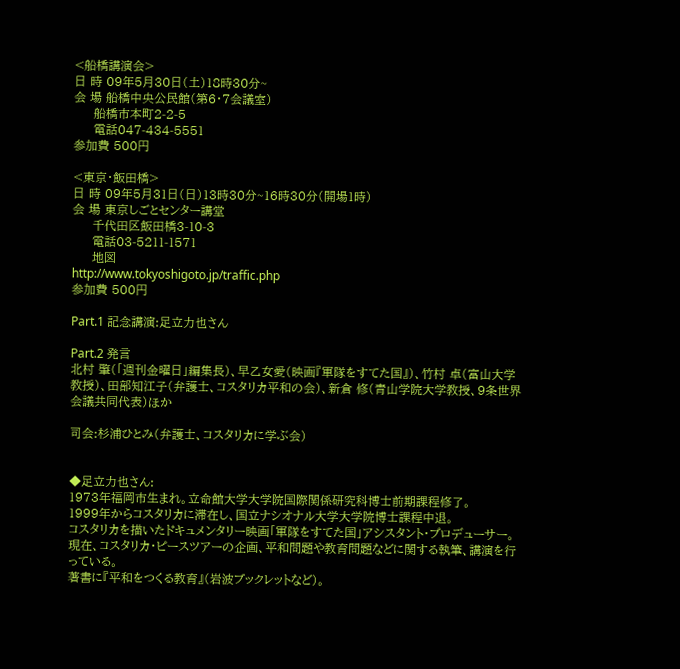<船橋講演会>
日 時 09年5月30日(土)18時30分~
会 場 船橋中央公民館(第6・7会議室)
     船橋市本町2-2-5
     電話047-434-5551
参加費 500円

<東京・飯田橋>
日 時 09年5月31日(日)13時30分~16時30分(開場1時)
会 場 東京しごとセンター講堂
     千代田区飯田橋3-10-3
     電話03-5211-1571
     地図
http://www.tokyoshigoto.jp/traffic.php
参加費 500円

Part.1 記念講演:足立力也さん

Part.2 発言
北村 肇(「週刊金曜日」編集長)、早乙女愛(映画『軍隊をすてた国』)、竹村 卓(富山大学教授)、田部知江子(弁護士、コスタリカ平和の会)、新倉 修(青山学院大学教授、9条世界会議共同代表)ほか

司会:杉浦ひとみ(弁護士、コスタリカに学ぶ会)


◆足立力也さん:
1973年福岡市生まれ。立命館大学大学院国際関係研究科博士前期課程修了。
1999年からコスタリカに滞在し、国立ナシオナル大学大学院博士課程中退。
コスタリカを描いたドキュメンタリー映画「軍隊をすてた国」アシスタント・プロデューサー。
現在、コスタリカ・ピースツアーの企画、平和問題や教育問題などに関する執筆、講演を行っている。
著書に『平和をつくる教育』(岩波ブックレットなど)。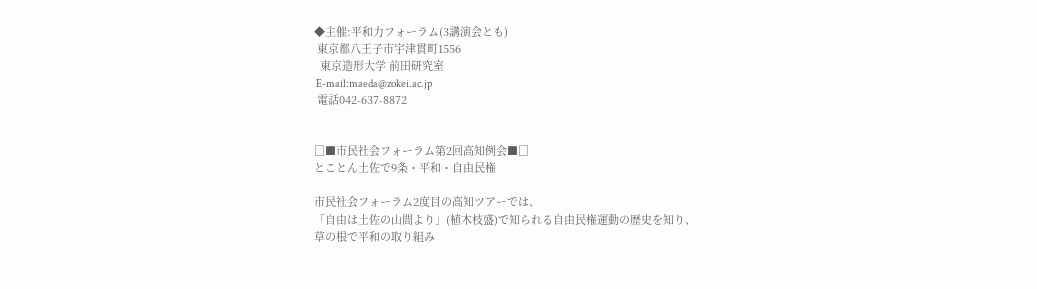◆主催:平和力フォーラム(3講演会とも)
 東京都八王子市宇津貫町1556
  東京造形大学 前田研究室
 E-mail:maeda@zokei.ac.jp
 電話042-637-8872


□■市民社会フォーラム第2回高知例会■□
とことん土佐で9条・平和・自由民権

市民社会フォーラム2度目の高知ツアーでは、
「自由は土佐の山間より」(植木枝盛)で知られる自由民権運動の歴史を知り、
草の根で平和の取り組み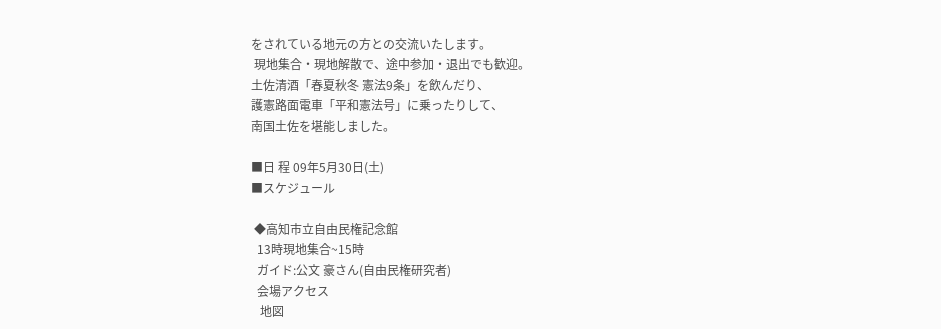をされている地元の方との交流いたします。
 現地集合・現地解散で、途中参加・退出でも歓迎。
土佐清酒「春夏秋冬 憲法9条」を飲んだり、
護憲路面電車「平和憲法号」に乗ったりして、
南国土佐を堪能しました。

■日 程 09年5月30日(土)
■スケジュール

 ◆高知市立自由民権記念館
  13時現地集合~15時
  ガイド:公文 豪さん(自由民権研究者)
  会場アクセス
   地図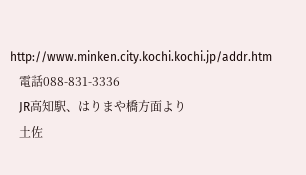http://www.minken.city.kochi.kochi.jp/addr.htm
   電話088-831-3336
   JR高知駅、はりまや橋方面より
   土佐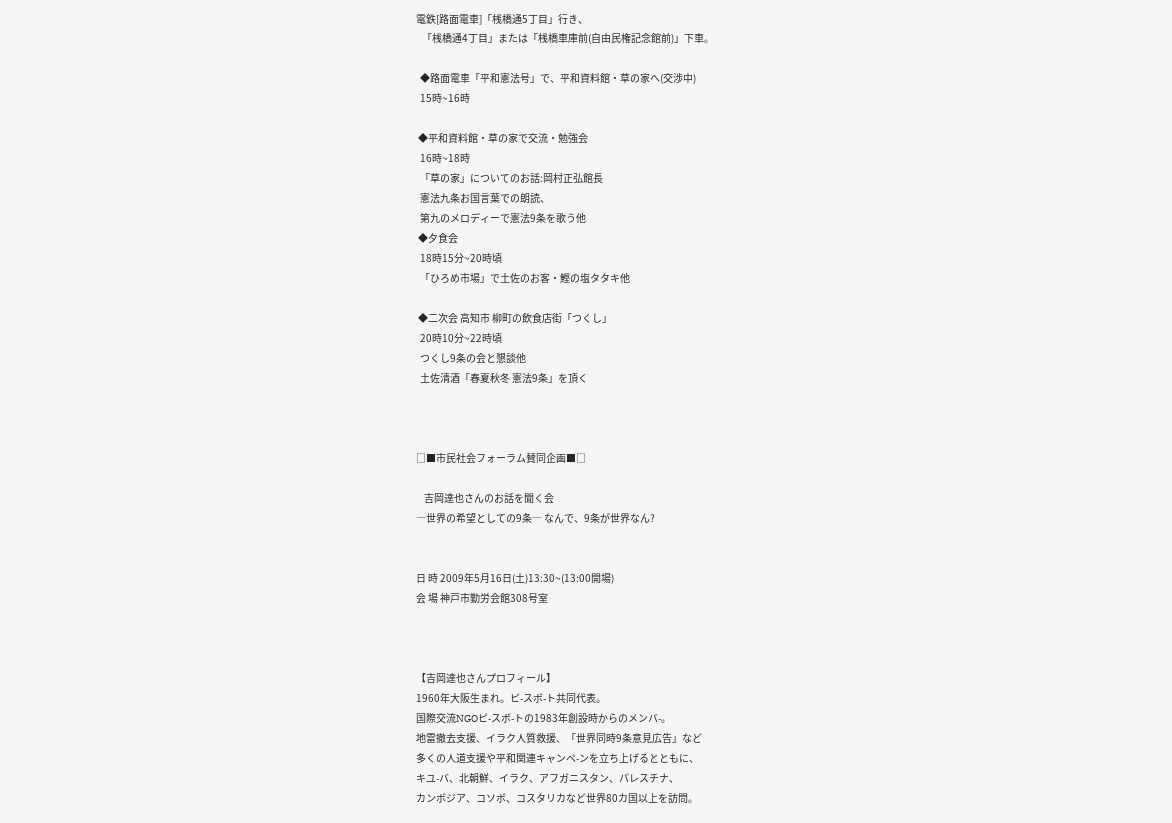電鉄[路面電車]「桟橋通5丁目」行き、
   「桟橋通4丁目」または「桟橋車庫前(自由民権記念館前)」下車。

  ◆路面電車「平和憲法号」で、平和資料館・草の家へ(交渉中)
  15時~16時

 ◆平和資料館・草の家で交流・勉強会
  16時~18時
  「草の家」についてのお話:岡村正弘館長
  憲法九条お国言葉での朗読、
  第九のメロディーで憲法9条を歌う他
 ◆夕食会
  18時15分~20時頃
  「ひろめ市場」で土佐のお客・鰹の塩タタキ他

 ◆二次会 高知市 柳町の飲食店街「つくし」
  20時10分~22時頃
  つくし9条の会と懇談他
  土佐清酒「春夏秋冬 憲法9条」を頂く



□■市民社会フォーラム賛同企画■□

    吉岡達也さんのお話を聞く会
―世界の希望としての9条― なんで、9条が世界なん?


日 時 2009年5月16日(土)13:30~(13:00開場)
会 場 神戸市勤労会館308号室



【吉岡達也さんプロフィール】
1960年大阪生まれ。ピ-スボ-ト共同代表。
国際交流NGOピ-スボ-トの1983年創設時からのメンバ-。
地雷撤去支援、イラク人質救援、「世界同時9条意見広告」など
多くの人道支援や平和関連キャンペ-ンを立ち上げるとともに、
キユ-バ、北朝鮮、イラク、アフガニスタン、パレスチナ、
カンボジア、コソボ、コスタリカなど世界80カ国以上を訪問。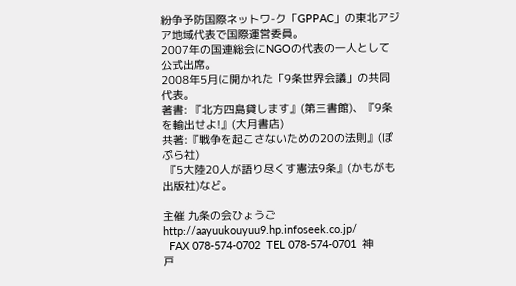紛争予防国際ネットワ-ク「GPPAC」の東北アジア地域代表で国際運営委員。
2007年の国連総会にNGOの代表の一人として公式出席。
2008年5月に開かれた「9条世界会議」の共同代表。
著書: 『北方四島貸します』(第三書館)、『9条を輸出せよ!』(大月書店)
共著:『戦争を起こさないための20の法則』(ぽぷら社)
 『5大陸20人が語り尽くす憲法9条』(かもがも出版社)など。

主催 九条の会ひょうご
http://aayuukouyuu9.hp.infoseek.co.jp/
  FAX 078-574-0702  TEL 078-574-0701  神戸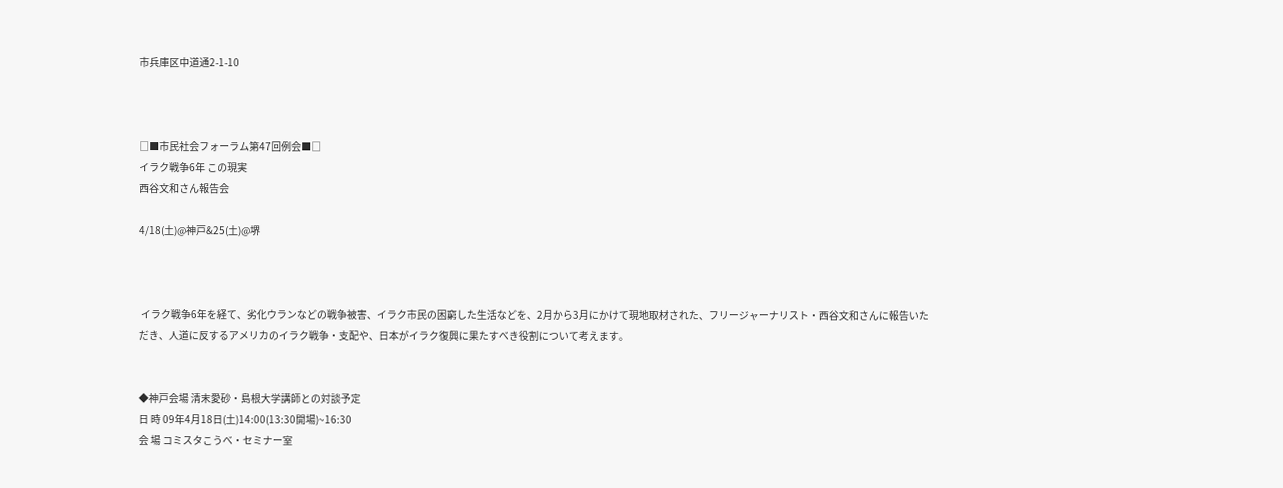市兵庫区中道通2-1-10



□■市民社会フォーラム第47回例会■□
イラク戦争6年 この現実
西谷文和さん報告会

4/18(土)@神戸&25(土)@堺



 イラク戦争6年を経て、劣化ウランなどの戦争被害、イラク市民の困窮した生活などを、2月から3月にかけて現地取材された、フリージャーナリスト・西谷文和さんに報告いただき、人道に反するアメリカのイラク戦争・支配や、日本がイラク復興に果たすべき役割について考えます。


◆神戸会場 清末愛砂・島根大学講師との対談予定
日 時 09年4月18日(土)14:00(13:30開場)~16:30
会 場 コミスタこうべ・セミナー室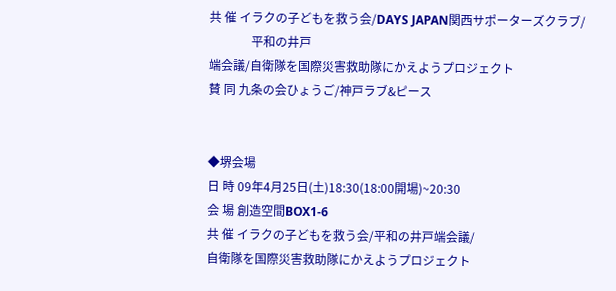共 催 イラクの子どもを救う会/DAYS JAPAN関西サポーターズクラブ/
              平和の井戸
端会議/自衛隊を国際災害救助隊にかえようプロジェクト
賛 同 九条の会ひょうご/神戸ラブ&ピース


◆堺会場
日 時 09年4月25日(土)18:30(18:00開場)~20:30
会 場 創造空間BOX1-6
共 催 イラクの子どもを救う会/平和の井戸端会議/
自衛隊を国際災害救助隊にかえようプロジェクト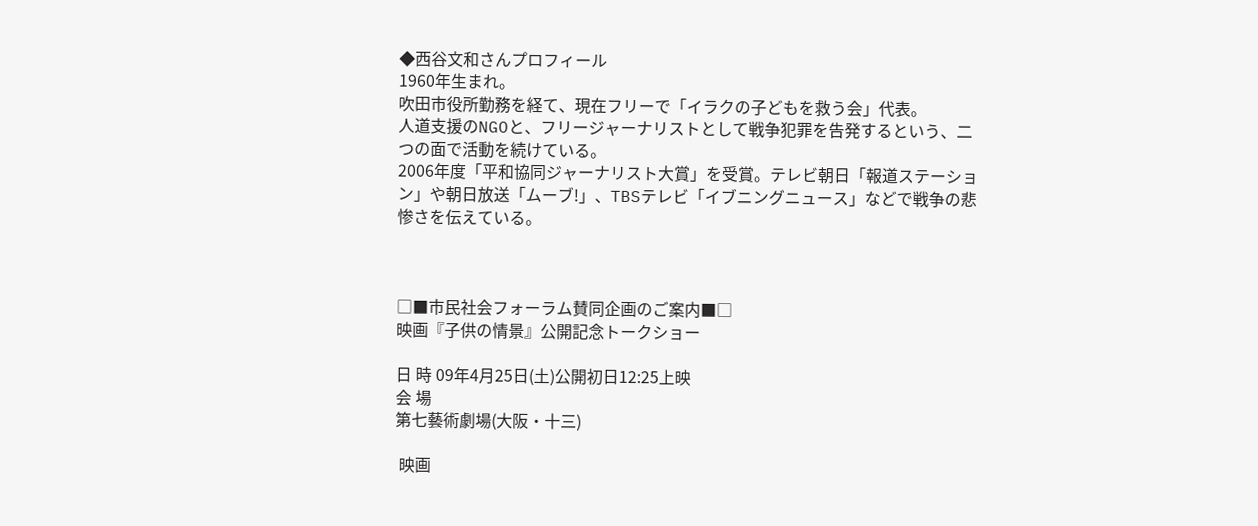◆西谷文和さんプロフィール
1960年生まれ。
吹田市役所勤務を経て、現在フリーで「イラクの子どもを救う会」代表。
人道支援のNGOと、フリージャーナリストとして戦争犯罪を告発するという、二つの面で活動を続けている。
2006年度「平和協同ジャーナリスト大賞」を受賞。テレビ朝日「報道ステーション」や朝日放送「ムーブ!」、TBSテレビ「イブニングニュース」などで戦争の悲惨さを伝えている。



□■市民社会フォーラム賛同企画のご案内■□
映画『子供の情景』公開記念トークショー

日 時 09年4月25日(土)公開初日12:25上映
会 場
第七藝術劇場(大阪・十三)

 映画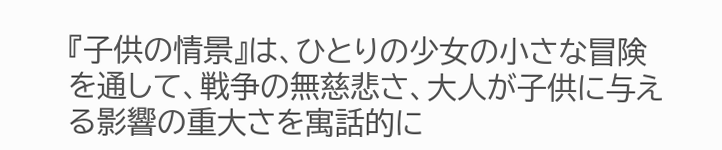『子供の情景』は、ひとりの少女の小さな冒険を通して、戦争の無慈悲さ、大人が子供に与える影響の重大さを寓話的に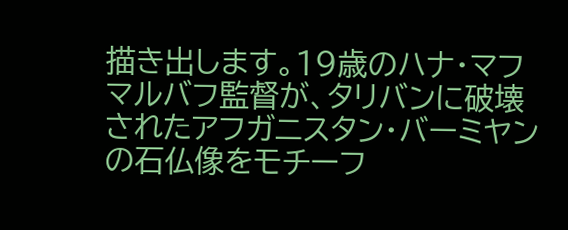描き出します。19歳のハナ・マフマルバフ監督が、タリバンに破壊されたアフガニスタン・バーミヤンの石仏像をモチーフ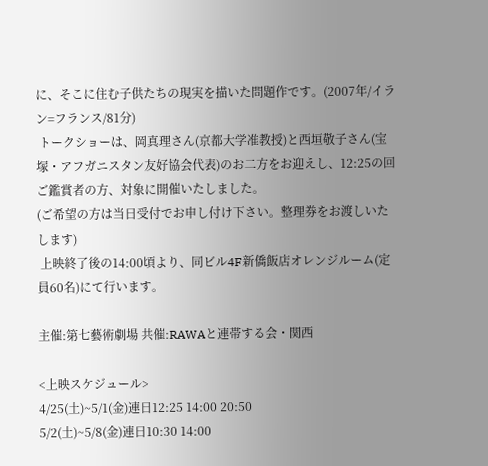に、そこに住む子供たちの現実を描いた問題作です。(2007年/イラン=フランス/81分)
 トークショーは、岡真理さん(京都大学准教授)と西垣敬子さん(宝塚・アフガニスタン友好協会代表)のお二方をお迎えし、12:25の回ご鑑賞者の方、対象に開催いたしました。
(ご希望の方は当日受付でお申し付け下さい。整理券をお渡しいたします)
 上映終了後の14:00頃より、同ビル4F新僑飯店オレンジルーム(定員60名)にて行います。

主催:第七藝術劇場 共催:RAWAと連帯する会・関西

<上映スケジュール>
4/25(土)~5/1(金)連日12:25 14:00 20:50
5/2(土)~5/8(金)連日10:30 14:00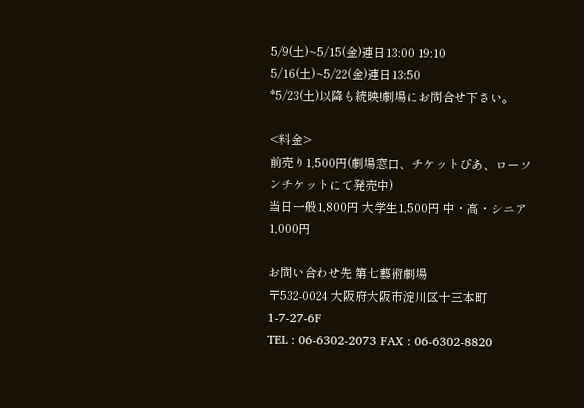5/9(土)~5/15(金)連日13:00 19:10
5/16(土)~5/22(金)連日13:50
*5/23(土)以降も続映!劇場にお問合せ下さい。

<料金>
前売り1,500円(劇場窓口、チケットぴあ、ローソンチケットにて発売中)
当日一般1,800円 大学生1,500円 中・高・シニア1,000円

お問い合わせ先 第七藝術劇場
〒532-0024 大阪府大阪市淀川区十三本町1-7-27-6F
TEL : 06-6302-2073 FAX : 06-6302-8820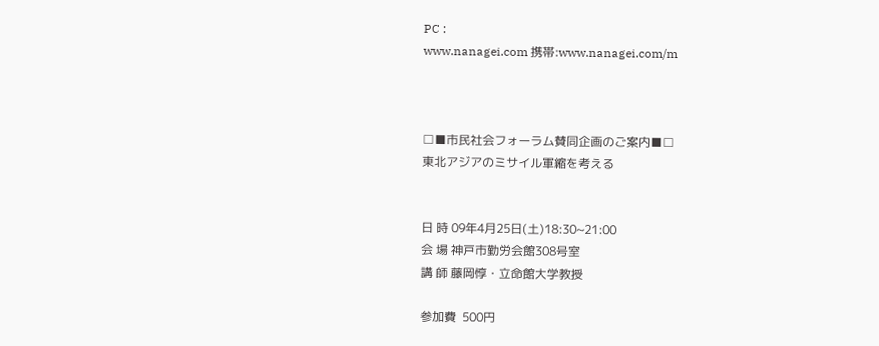PC :
www.nanagei.com 携帯:www.nanagei.com/m



□■市民社会フォーラム賛同企画のご案内■□
東北アジアのミサイル軍縮を考える


日 時 09年4月25日(土)18:30~21:00
会 場 神戸市勤労会館308号室
講 師 藤岡惇・立命館大学教授

参加費  500円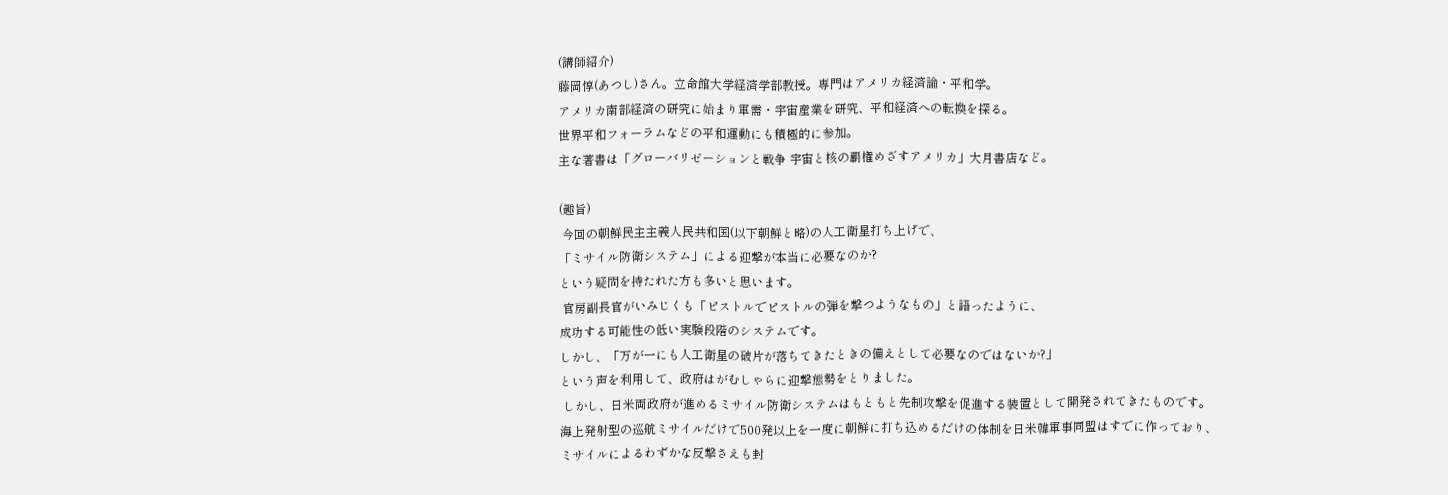(講師紹介)
藤岡惇(あつし)さん。立命館大学経済学部教授。専門はアメリカ経済論・平和学。
アメリカ南部経済の研究に始まり軍需・宇宙産業を研究、平和経済への転換を探る。
世界平和フォーラムなどの平和運動にも積極的に参加。
主な著書は「グローバリゼーションと戦争 宇宙と核の覇権めざすアメリカ」大月書店など。

(趣旨)
 今回の朝鮮民主主義人民共和国(以下朝鮮と略)の人工衛星打ち上げで、
「ミサイル防衛システム」による迎撃が本当に必要なのか?
という疑問を持たれた方も多いと思います。
 官房副長官がいみじくも「ピストルでピストルの弾を撃つようなもの」と語ったように、
成功する可能性の低い実験段階のシステムです。
しかし、「万が一にも人工衛星の破片が落ちてきたときの備えとして必要なのではないか?」
という声を利用して、政府はがむしゃらに迎撃態勢をとりました。
 しかし、日米両政府が進めるミサイル防衛システムはもともと先制攻撃を促進する装置として開発されてきたものです。
海上発射型の巡航ミサイルだけで500発以上を一度に朝鮮に打ち込めるだけの体制を日米韓軍事同盟はすでに作っており、
ミサイルによるわずかな反撃さえも封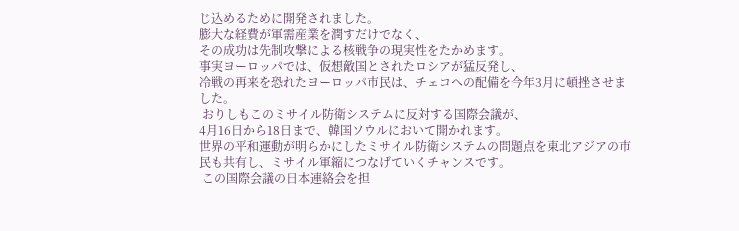じ込めるために開発されました。
膨大な経費が軍需産業を潤すだけでなく、
その成功は先制攻撃による核戦争の現実性をたかめます。
事実ヨーロッパでは、仮想敵国とされたロシアが猛反発し、
冷戦の再来を恐れたヨーロッパ市民は、チェコへの配備を今年3月に頓挫させました。
 おりしもこのミサイル防衛システムに反対する国際会議が、
4月16日から18日まで、韓国ソウルにおいて開かれます。
世界の平和運動が明らかにしたミサイル防衛システムの問題点を東北アジアの市民も共有し、ミサイル軍縮につなげていくチャンスです。
 この国際会議の日本連絡会を担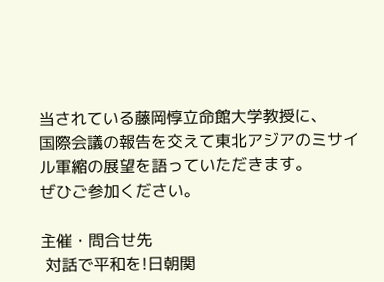当されている藤岡惇立命館大学教授に、
国際会議の報告を交えて東北アジアのミサイル軍縮の展望を語っていただきます。
ぜひご参加ください。

主催・問合せ先
 対話で平和を!日朝関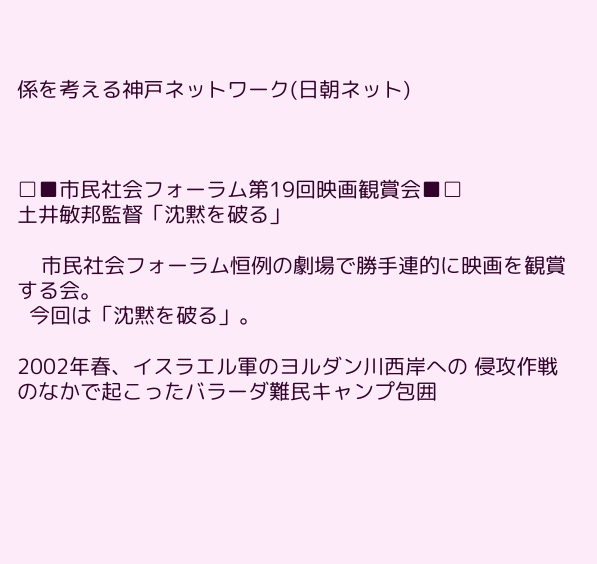係を考える神戸ネットワーク(日朝ネット)



□■市民社会フォーラム第19回映画観賞会■□
土井敏邦監督「沈黙を破る」

    市民社会フォーラム恒例の劇場で勝手連的に映画を観賞する会。
  今回は「沈黙を破る」。

2002年春、イスラエル軍のヨルダン川西岸への 侵攻作戦のなかで起こったバラーダ難民キャンプ包囲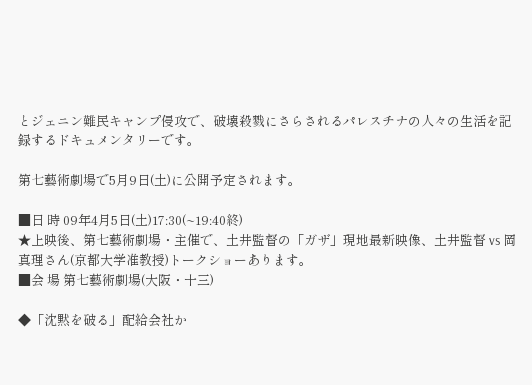とジェニン難民キャンプ侵攻で、破壊殺戮にさらされるパレスチナの人々の生活を記録するドキュメンタリーです。

第七藝術劇場で5月9日(土)に公開予定されます。

■日 時 09年4月5日(土)17:30(~19:40終)
★上映後、第七藝術劇場・主催で、土井監督の「ガザ」現地最新映像、土井監督 vs 岡真理さん(京都大学准教授)トークショーあります。
■会 場 第七藝術劇場(大阪・十三)

◆「沈黙を破る」配給会社か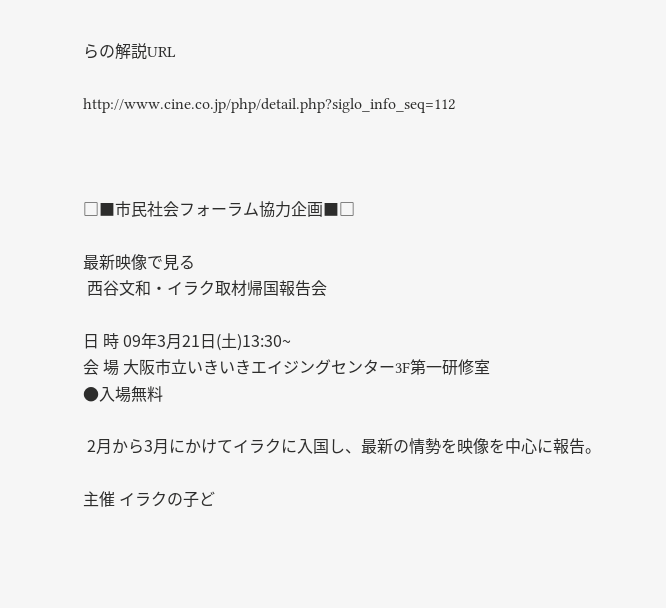らの解説URL

http://www.cine.co.jp/php/detail.php?siglo_info_seq=112



□■市民社会フォーラム協力企画■□

最新映像で見る
 西谷文和・イラク取材帰国報告会

日 時 09年3月21日(土)13:30~
会 場 大阪市立いきいきエイジングセンター3F第一研修室
●入場無料

 2月から3月にかけてイラクに入国し、最新の情勢を映像を中心に報告。

主催 イラクの子ど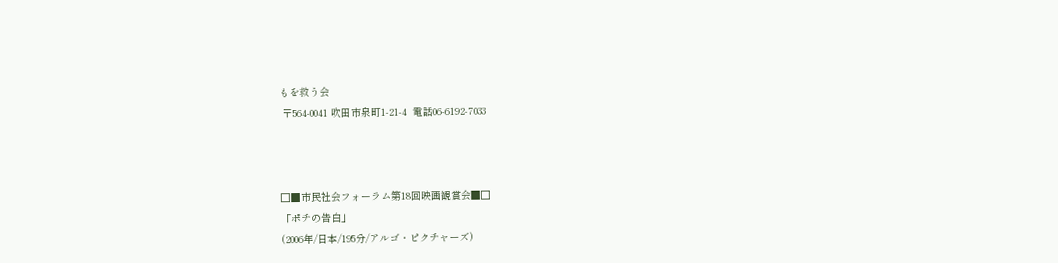もを救う会
 〒564-0041 吹田市泉町1-21-4  電話06-6192-7033



□■市民社会フォーラム第18回映画観賞会■□
「ポチの告白」
(2006年/日本/195分/アルゴ・ピクチャーズ)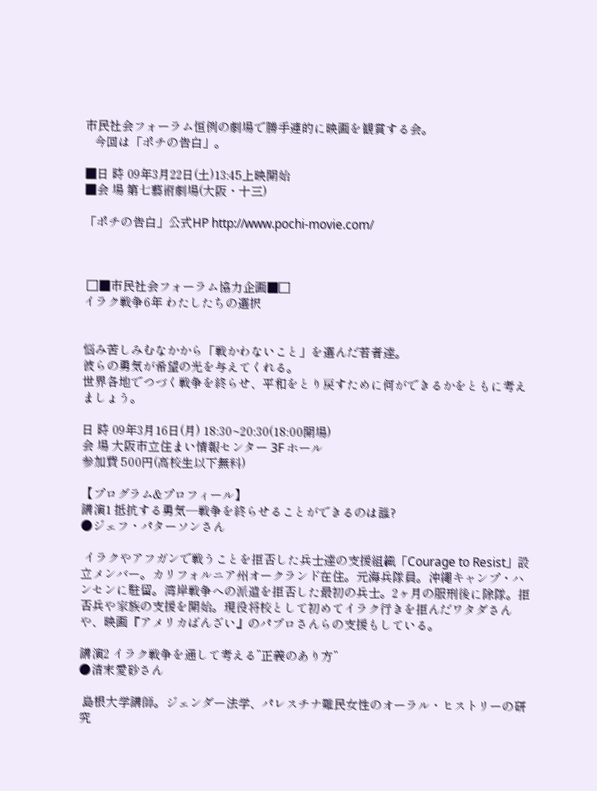市民社会フォーラム恒例の劇場で勝手連的に映画を観賞する会。
   今回は「ポチの告白」。

■日 時 09年3月22日(土)13:45上映開始
■会 場 第七藝術劇場(大阪・十三)

「ポチの告白」公式HP http://www.pochi-movie.com/



 □■市民社会フォーラム協力企画■□
イラク戦争6年 わたしたちの選択


悩み苦しみむなかから「戦かわないこと」を選んだ若者達。
彼らの勇気が希望の光を与えてくれる。
世界各地でつづく戦争を終らせ、平和をとり戻すために何ができるかをともに考えましょう。

日 時 09年3月16日(月) 18:30~20:30(18:00開場)
会 場 大阪市立住まい情報センター 3F ホール
参加費 500円(高校生以下無料)

【プログラム&プロフィール】
講演1 抵抗する勇気―戦争を終らせることができるのは誰?
●ジェフ・パターソンさん

 イラクやアフガンで戦うことを拒否した兵士達の支援組織「Courage to Resist」設立メンバー。カリフォルニア州オークランド在住。元海兵隊員。沖縄キャンプ・ハンセンに駐留。湾岸戦争への派遣を拒否した最初の兵士。2ヶ月の服刑後に除隊。拒否兵や家族の支援を開始。現役将校として初めてイラク行きを拒んだワタダさんや、映画『アメリカばんざい』のパブロさんらの支援もしている。

講演2 イラク戦争を通して考える”正義のあり方”
●清末愛砂さん

 島根大学講師。ジェンダー法学、パレスチナ難民女性のオーラル・ヒストリーの研究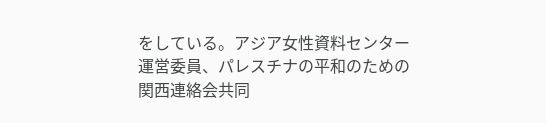をしている。アジア女性資料センター運営委員、パレスチナの平和のための関西連絡会共同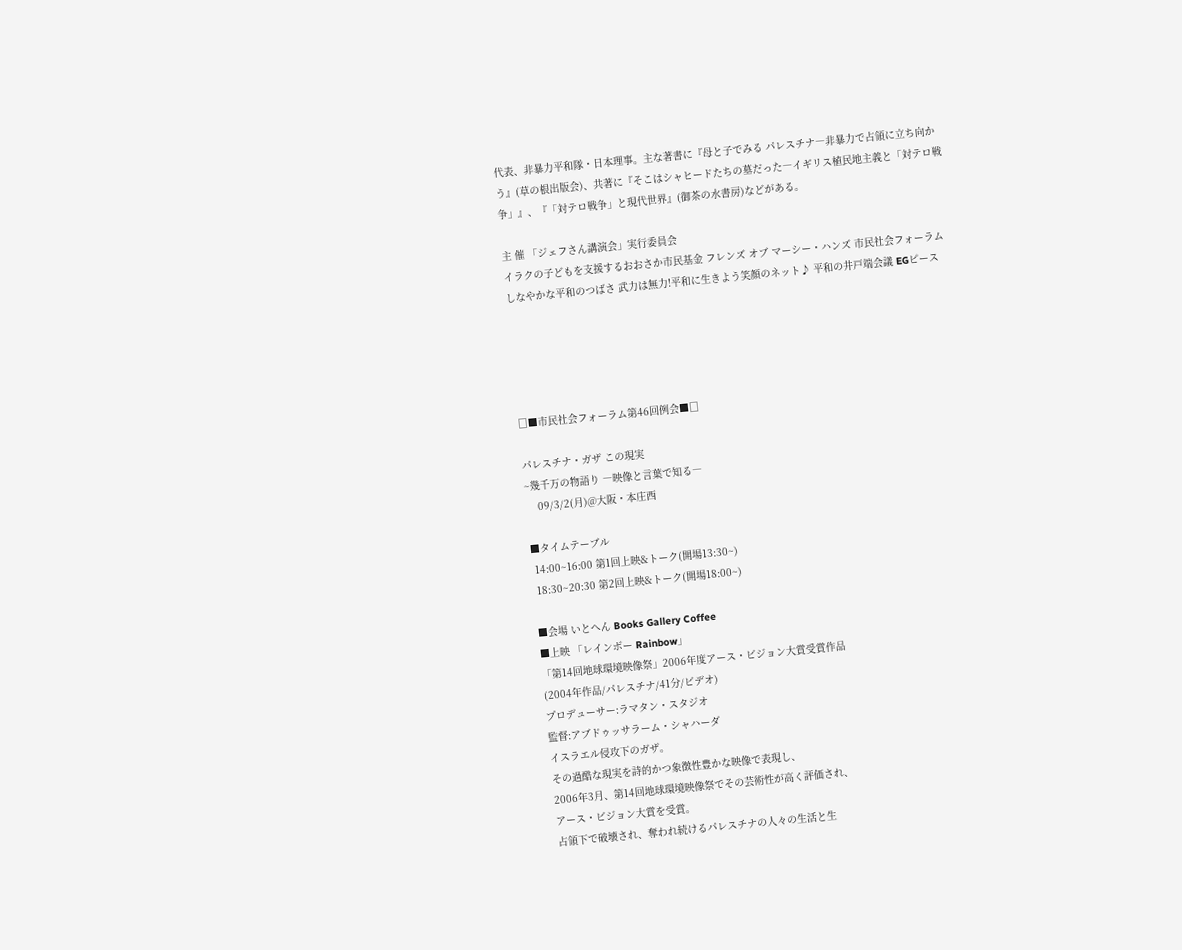代表、非暴力平和隊・日本理事。主な著書に『母と子でみる パレスチナ―非暴力で占領に立ち向かう』(草の根出版会)、共著に『そこはシャヒードたちの墓だった―イギリス植民地主義と「対テロ戦争」』、『「対テロ戦争」と現代世界』(御茶の水書房)などがある。

主 催 「ジェフさん講演会」実行委員会
イラクの子どもを支援するおおさか市民基金 フレンズ オブ マーシー・ハンズ 市民社会フォーラム しなやかな平和のつばさ 武力は無力!平和に生きよう笑顔のネット♪ 平和の井戸端会議 EGピース





□■市民社会フォーラム第46回例会■□

パレスチナ・ガザ この現実
~幾千万の物語り ―映像と言葉で知る―
    09/3/2(月)@大阪・本庄西

■タイムテーブル
 14:00~16:00 第1回上映&トーク(開場13:30~)
 18:30~20:30 第2回上映&トーク(開場18:00~)

■会場 いとへん Books Gallery Coffee
■上映 「レインボー Rainbow」
「第14回地球環境映像祭」2006年度アース・ビジョン大賞受賞作品
(2004年作品/パレスチナ/41分/ビデオ)
プロデューサー:ラマタン・スタジオ
監督:アブドゥッサラーム・シャハーダ
イスラエル侵攻下のガザ。
その過酷な現実を詩的かつ象徴性豊かな映像で表現し、
2006年3月、第14回地球環境映像祭でその芸術性が高く評価され、
アース・ビジョン大賞を受賞。
占領下で破壊され、奪われ続けるパレスチナの人々の生活と生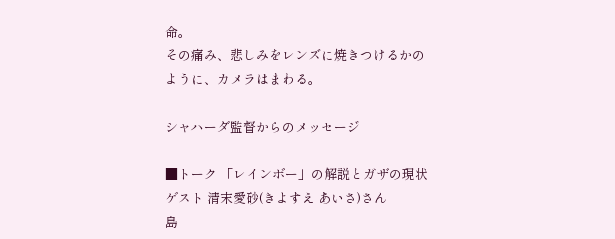命。
その痛み、悲しみをレンズに焼きつけるかのように、カメラはまわる。

シャハーダ監督からのメッセージ

■トーク 「レインボー」の解説とガザの現状
ゲスト 清末愛砂(きよすえ あいさ)さん
島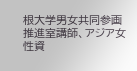根大学男女共同参画推進室講師、アジア女性資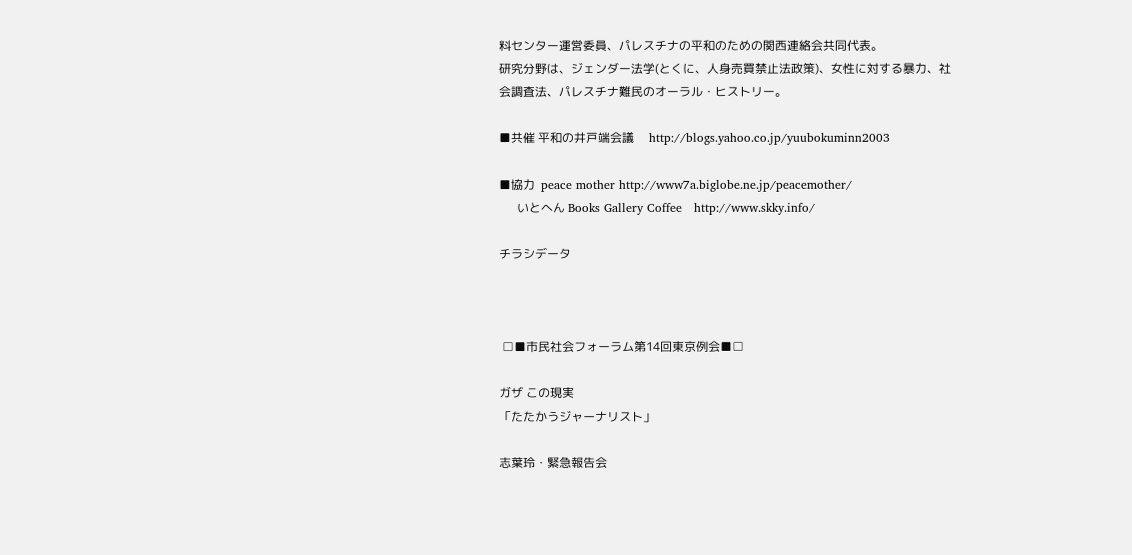料センター運営委員、パレスチナの平和のための関西連絡会共同代表。
研究分野は、ジェンダー法学(とくに、人身売買禁止法政策)、女性に対する暴力、社会調査法、パレスチナ難民のオーラル・ヒストリー。

■共催 平和の井戸端会議     http://blogs.yahoo.co.jp/yuubokuminn2003

■協力  peace mother http://www7a.biglobe.ne.jp/peacemother/
      いとへん Books Gallery Coffee   http://www.skky.info/

チラシデータ



 □■市民社会フォーラム第14回東京例会■□

ガザ この現実
「たたかうジャーナリスト」

志葉玲・緊急報告会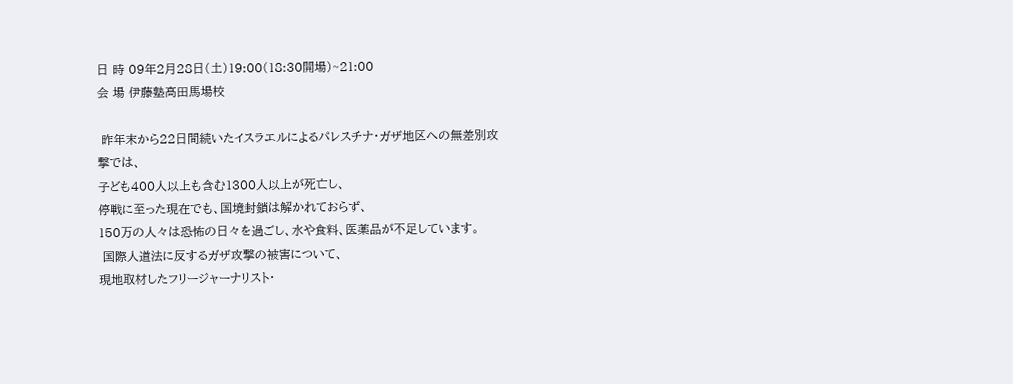日 時 09年2月28日(土)19:00(18:30開場)~21:00
会 場 伊藤塾高田馬場校

 昨年末から22日間続いたイスラエルによるパレスチナ・ガザ地区への無差別攻撃では、
子ども400人以上も含む1300人以上が死亡し、
停戦に至った現在でも、国境封鎖は解かれておらず、
150万の人々は恐怖の日々を過ごし、水や食料、医薬品が不足しています。
 国際人道法に反するガザ攻撃の被害について、
現地取材したフリージャーナリスト・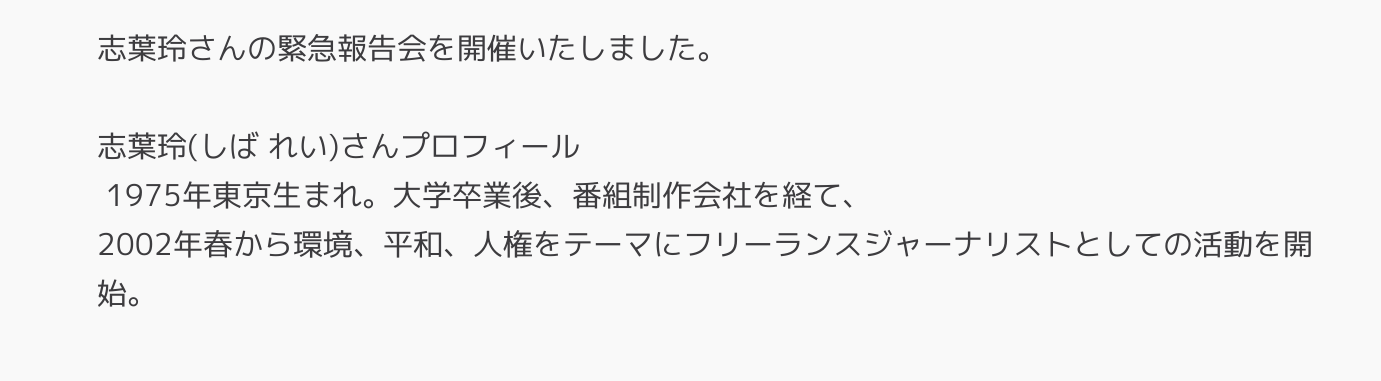志葉玲さんの緊急報告会を開催いたしました。

志葉玲(しば れい)さんプロフィール
 1975年東京生まれ。大学卒業後、番組制作会社を経て、
2002年春から環境、平和、人権をテーマにフリーランスジャーナリストとしての活動を開始。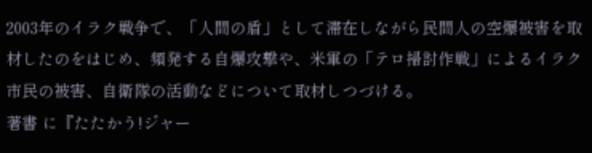2003年のイラク戦争で、「人間の盾」として滞在しながら民間人の空爆被害を取材したのをはじめ、頻発する自爆攻撃や、米軍の「テロ掃討作戦」によるイラク市民の被害、自衛隊の活動などについて取材しつづける。
著書 に『たたかう!ジャー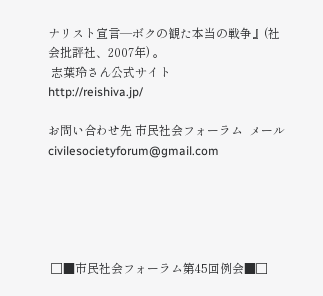ナリスト宣言―ボクの観た本当の戦争』(社会批評社、2007年) 。
 志葉玲さん公式サイト
http://reishiva.jp/

お問い合わせ先 市民社会フォーラム  メール civilesocietyforum@gmail.com





 □■市民社会フォーラム第45回例会■□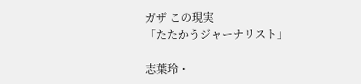ガザ この現実
「たたかうジャーナリスト」

志葉玲・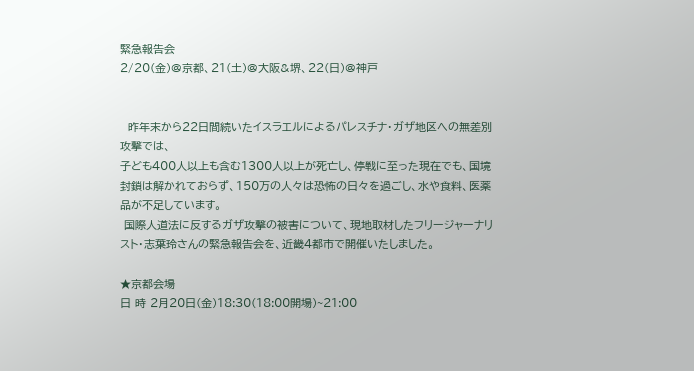緊急報告会
2/20(金)@京都、21(土)@大阪&堺、22(日)@神戸


  昨年末から22日間続いたイスラエルによるパレスチナ・ガザ地区への無差別攻撃では、
子ども400人以上も含む1300人以上が死亡し、停戦に至った現在でも、国境封鎖は解かれておらず、150万の人々は恐怖の日々を過ごし、水や食料、医薬品が不足しています。
 国際人道法に反するガザ攻撃の被害について、現地取材したフリージャーナリスト・志葉玲さんの緊急報告会を、近畿4都市で開催いたしました。

★京都会場
日 時 2月20日(金)18:30(18:00開場)~21:00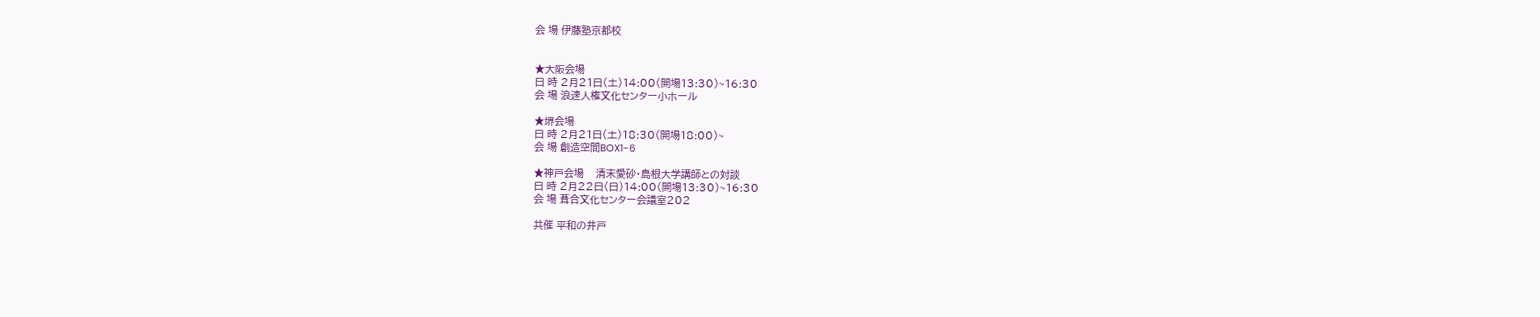会 場 伊藤塾京都校


★大阪会場
日 時 2月21日(土)14:00(開場13:30)~16:30
会 場 浪速人権文化センター小ホール

★堺会場
日 時 2月21日(土)18:30(開場18:00)~
会 場 創造空間BOX1-6

★神戸会場    清末愛砂・島根大学講師との対談
日 時 2月22日(日)14:00(開場13:30)~16:30
会 場 葺合文化センター会議室202

共催 平和の井戸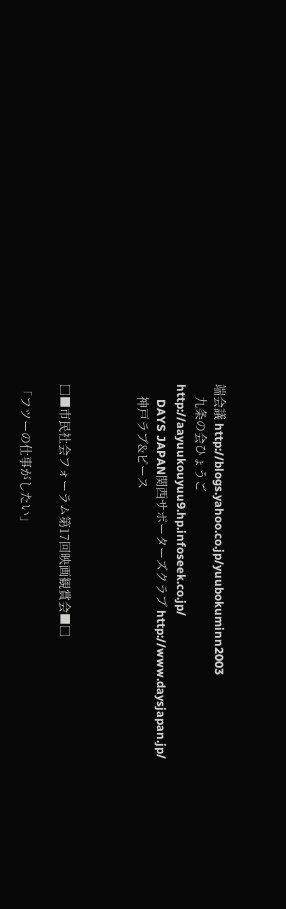端会議 http://blogs.yahoo.co.jp/yuubokuminn2003
    九条の会ひょうご
http://aayuukouyuu9.hp.infoseek.co.jp/
     DAYS JAPAN関西サポーターズクラブ http://www.daysjapan.jp/
    神戸ラブ&ピース



□■市民社会フォーラム第17回映画観賞会■□

「フツーの仕事がしたい」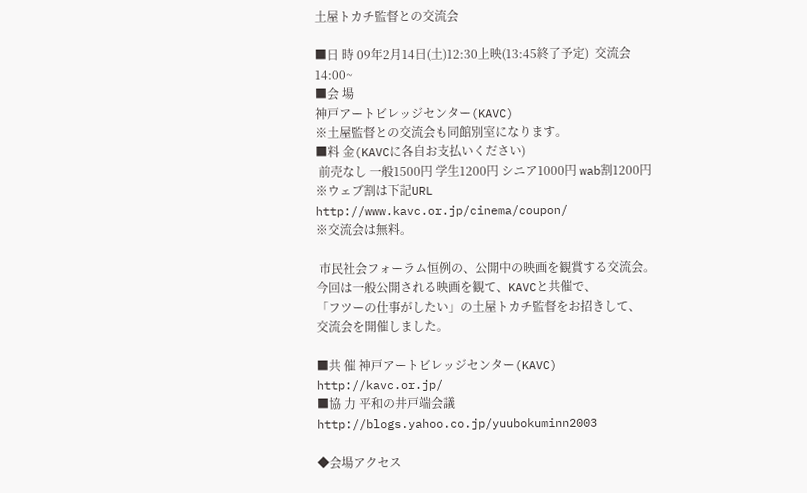土屋トカチ監督との交流会

■日 時 09年2月14日(土)12:30上映(13:45終了予定)  交流会 14:00~
■会 場
神戸アートビレッジセンター(KAVC)
※土屋監督との交流会も同館別室になります。
■料 金(KAVCに各自お支払いください)
 前売なし 一般1500円 学生1200円 シニア1000円 wab割1200円
※ウェブ割は下記URL
http://www.kavc.or.jp/cinema/coupon/
※交流会は無料。

 市民社会フォーラム恒例の、公開中の映画を観賞する交流会。
今回は一般公開される映画を観て、KAVCと共催で、
「フツーの仕事がしたい」の土屋トカチ監督をお招きして、
交流会を開催しました。

■共 催 神戸アートビレッジセンター(KAVC)
http://kavc.or.jp/
■協 力 平和の井戸端会議
http://blogs.yahoo.co.jp/yuubokuminn2003

◆会場アクセス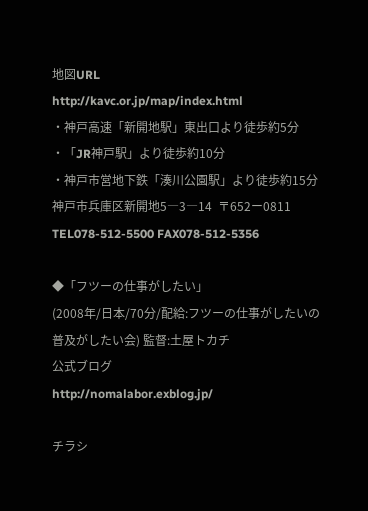地図URL
http://kavc.or.jp/map/index.html
・神戸高速「新開地駅」東出口より徒歩約5分
・「JR神戸駅」より徒歩約10分
・神戸市営地下鉄「湊川公園駅」より徒歩約15分
神戸市兵庫区新開地5―3―14  〒652ー0811 TEL078-512-5500 FAX078-512-5356

◆「フツーの仕事がしたい」
(2008年/日本/70分/配給:フツーの仕事がしたいの普及がしたい会) 監督:土屋トカチ
公式ブログ
http://nomalabor.exblog.jp/

チラシ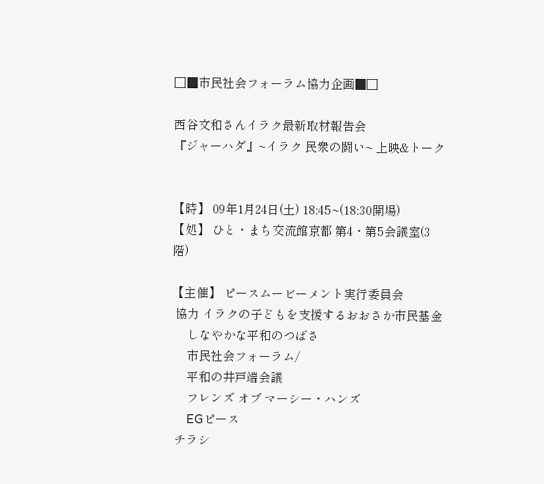□■市民社会フォーラム協力企画■□

西谷文和さんイラク最新取材報告会
『ジャーハダ』~イラク 民衆の闘い~ 上映&トーク


【時】 09年1月24日(土) 18:45~(18:30開場)
【処】 ひと・まち交流館京都 第4・第5会議室(3階)

【主催】 ピースムービーメント実行委員会
 協力 イラクの子どもを支援するおおさか市民基金
     しなやかな平和のつばさ
     市民社会フォーラム/
     平和の井戸端会議
     フレンズ オブ マーシー・ハンズ
     EGピース
 チラシ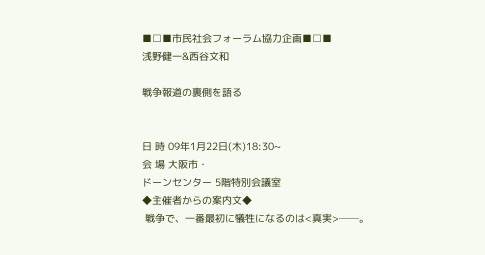■□■市民社会フォーラム協力企画■□■
浅野健一&西谷文和

戦争報道の裏側を語る


日 時 09年1月22日(木)18:30~
会 場 大阪市・
ドーンセンター 5階特別会議室
◆主催者からの案内文◆
 戦争で、一番最初に犠牲になるのは<真実>──。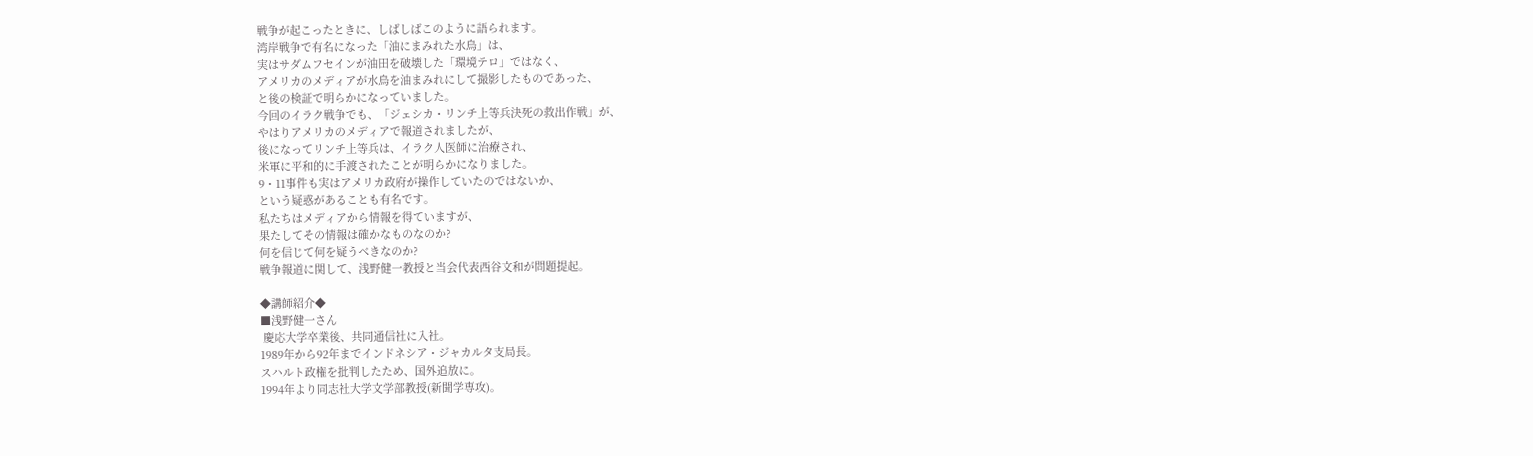戦争が起こったときに、しばしばこのように語られます。
湾岸戦争で有名になった「油にまみれた水鳥」は、
実はサダムフセインが油田を破壊した「環境テロ」ではなく、
アメリカのメディアが水鳥を油まみれにして撮影したものであった、
と後の検証で明らかになっていました。
今回のイラク戦争でも、「ジェシカ・リンチ上等兵決死の救出作戦」が、
やはりアメリカのメディアで報道されましたが、
後になってリンチ上等兵は、イラク人医師に治療され、
米軍に平和的に手渡されたことが明らかになりました。
9・11事件も実はアメリカ政府が操作していたのではないか、
という疑惑があることも有名です。
私たちはメディアから情報を得ていますが、
果たしてその情報は確かなものなのか?
何を信じて何を疑うべきなのか?
戦争報道に関して、浅野健一教授と当会代表西谷文和が問題提起。

◆講師紹介◆
■浅野健一さん
 慶応大学卒業後、共同通信社に入社。
1989年から92年までインドネシア・ジャカルタ支局長。
スハルト政権を批判したため、国外追放に。
1994年より同志社大学文学部教授(新聞学専攻)。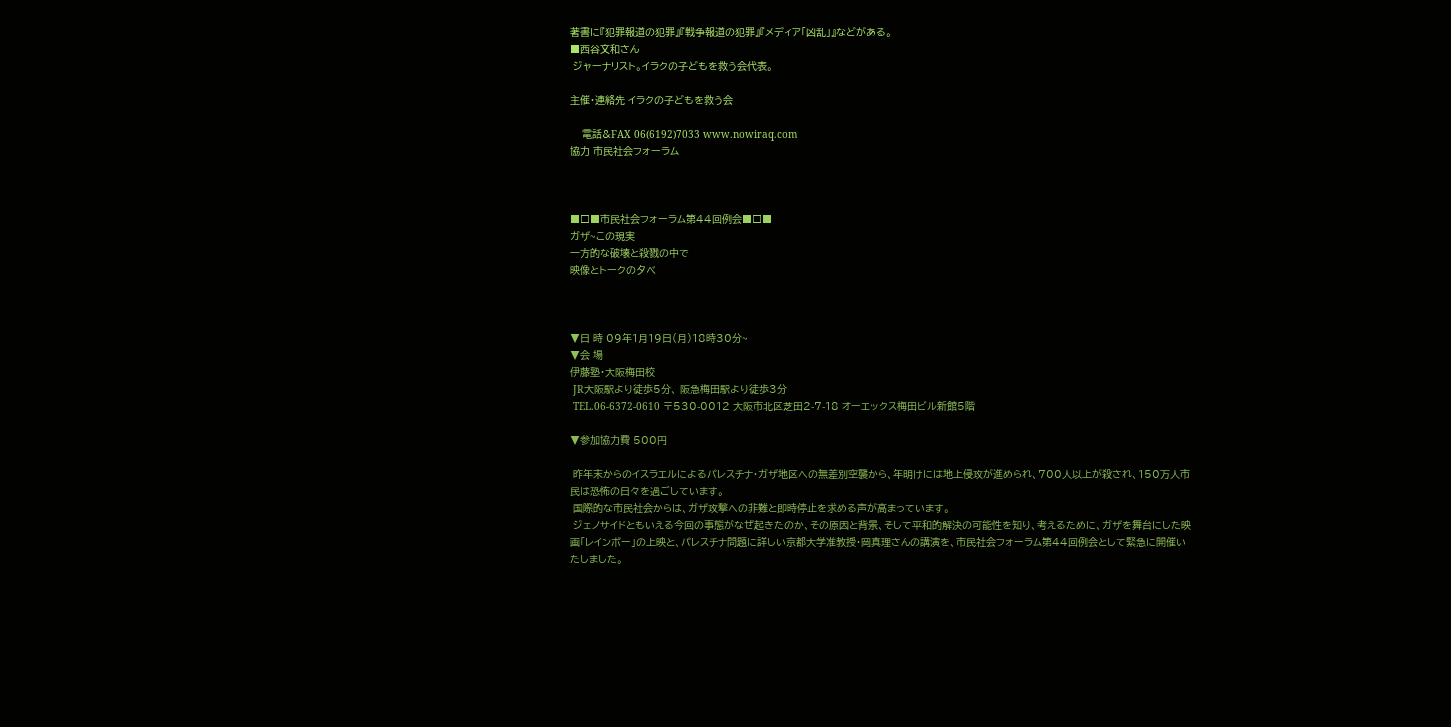著書に『犯罪報道の犯罪』『戦争報道の犯罪』『メディア「凶乱」』などがある。
■西谷文和さん
 ジャーナリスト。イラクの子どもを救う会代表。

主催・連絡先 イラクの子どもを救う会

    電話&FAX 06(6192)7033 www.nowiraq.com
協力 市民社会フォーラム



■□■市民社会フォーラム第44回例会■□■
ガザ~この現実
一方的な破壊と殺戮の中で
映像とトークの夕べ



▼日 時 09年1月19日(月)18時30分~
▼会 場
伊藤塾・大阪梅田校
 JR大阪駅より徒歩5分、 阪急梅田駅より徒歩3分
 TEL.06-6372-0610 〒530-0012 大阪市北区芝田2-7-18 オーエックス梅田ビル新館5階

▼参加協力費 500円

 昨年末からのイスラエルによるパレスチナ・ガザ地区への無差別空襲から、年明けには地上侵攻が進められ、700人以上が殺され、150万人市民は恐怖の日々を過ごしています。
 国際的な市民社会からは、ガザ攻撃への非難と即時停止を求める声が高まっています。
 ジェノサイドともいえる今回の事態がなぜ起きたのか、その原因と背景、そして平和的解決の可能性を知り、考えるために、ガザを舞台にした映画「レインボー」の上映と、パレスチナ問題に詳しい京都大学准教授・岡真理さんの講演を、市民社会フォーラム第44回例会として緊急に開催いたしました。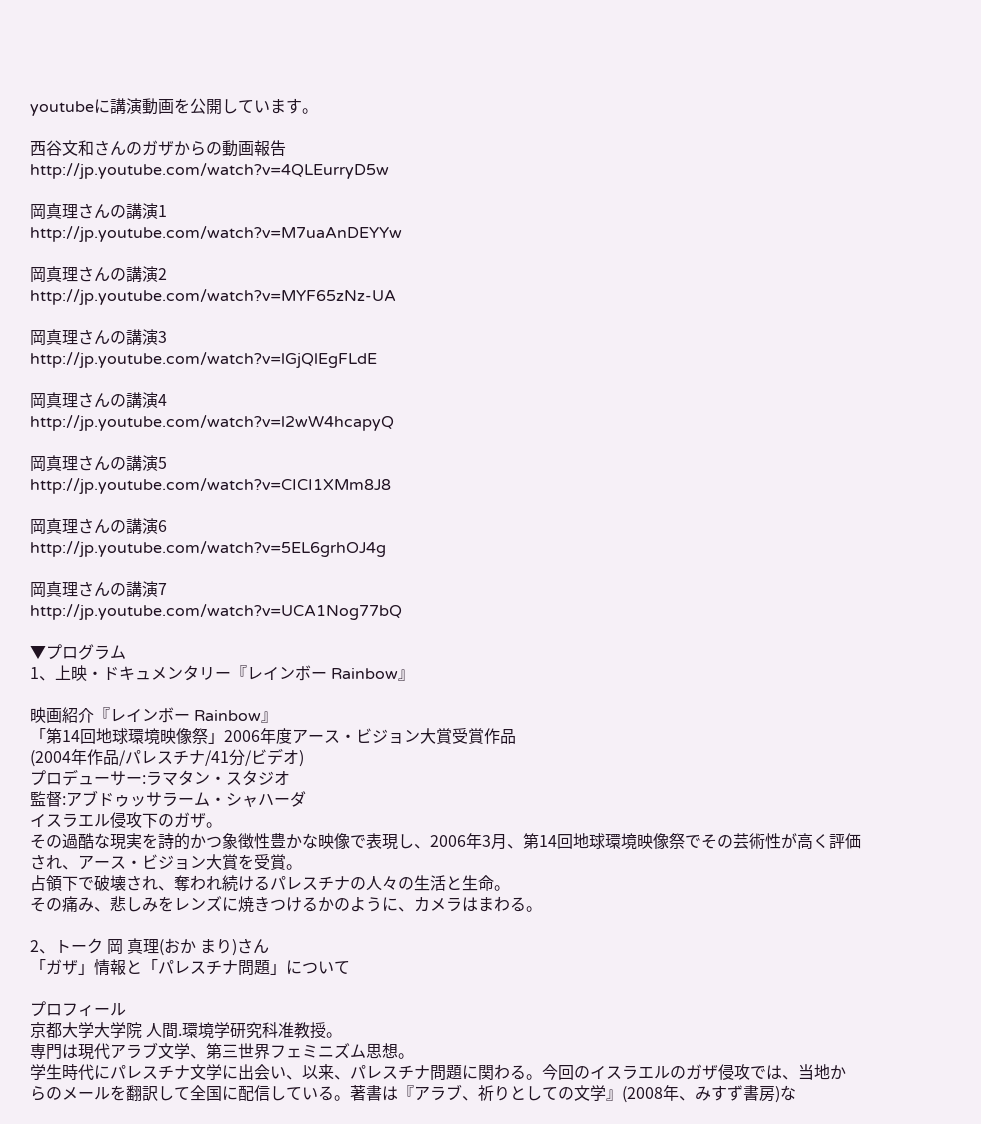youtubeに講演動画を公開しています。

西谷文和さんのガザからの動画報告
http://jp.youtube.com/watch?v=4QLEurryD5w

岡真理さんの講演1
http://jp.youtube.com/watch?v=M7uaAnDEYYw

岡真理さんの講演2
http://jp.youtube.com/watch?v=MYF65zNz-UA

岡真理さんの講演3
http://jp.youtube.com/watch?v=lGjQlEgFLdE

岡真理さんの講演4
http://jp.youtube.com/watch?v=l2wW4hcapyQ

岡真理さんの講演5
http://jp.youtube.com/watch?v=CICI1XMm8J8

岡真理さんの講演6
http://jp.youtube.com/watch?v=5EL6grhOJ4g

岡真理さんの講演7
http://jp.youtube.com/watch?v=UCA1Nog77bQ

▼プログラム
1、上映・ドキュメンタリー『レインボー Rainbow』

映画紹介『レインボー Rainbow』
「第14回地球環境映像祭」2006年度アース・ビジョン大賞受賞作品
(2004年作品/パレスチナ/41分/ビデオ)
プロデューサー:ラマタン・スタジオ
監督:アブドゥッサラーム・シャハーダ
イスラエル侵攻下のガザ。
その過酷な現実を詩的かつ象徴性豊かな映像で表現し、2006年3月、第14回地球環境映像祭でその芸術性が高く評価され、アース・ビジョン大賞を受賞。
占領下で破壊され、奪われ続けるパレスチナの人々の生活と生命。
その痛み、悲しみをレンズに焼きつけるかのように、カメラはまわる。

2、トーク 岡 真理(おか まり)さん
「ガザ」情報と「パレスチナ問題」について

プロフィール
京都大学大学院 人間.環境学研究科准教授。
専門は現代アラブ文学、第三世界フェミニズム思想。
学生時代にパレスチナ文学に出会い、以来、パレスチナ問題に関わる。今回のイスラエルのガザ侵攻では、当地からのメールを翻訳して全国に配信している。著書は『アラブ、祈りとしての文学』(2008年、みすず書房)な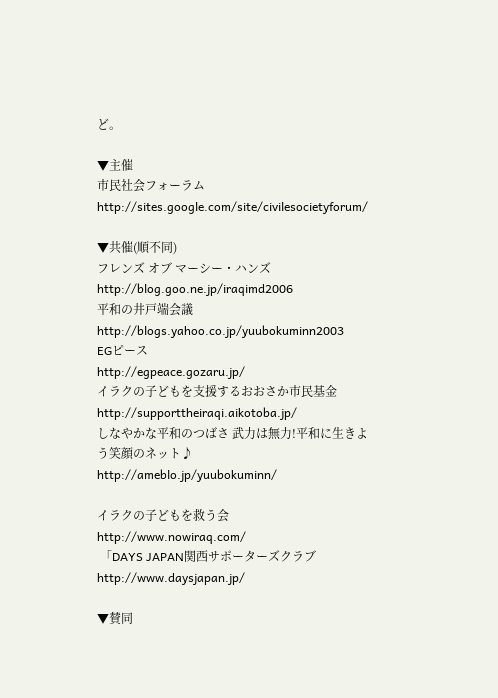ど。

▼主催
市民社会フォーラム
http://sites.google.com/site/civilesocietyforum/

▼共催(順不同)
フレンズ オブ マーシー・ハンズ
http://blog.goo.ne.jp/iraqimd2006
平和の井戸端会議
http://blogs.yahoo.co.jp/yuubokuminn2003
EGピース
http://egpeace.gozaru.jp/
イラクの子どもを支援するおおさか市民基金
http://supporttheiraqi.aikotoba.jp/
しなやかな平和のつばさ 武力は無力!平和に生きよう笑顔のネット♪
http://ameblo.jp/yuubokuminn/

イラクの子どもを救う会
http://www.nowiraq.com/
 「DAYS JAPAN関西サポーターズクラブ
http://www.daysjapan.jp/

▼賛同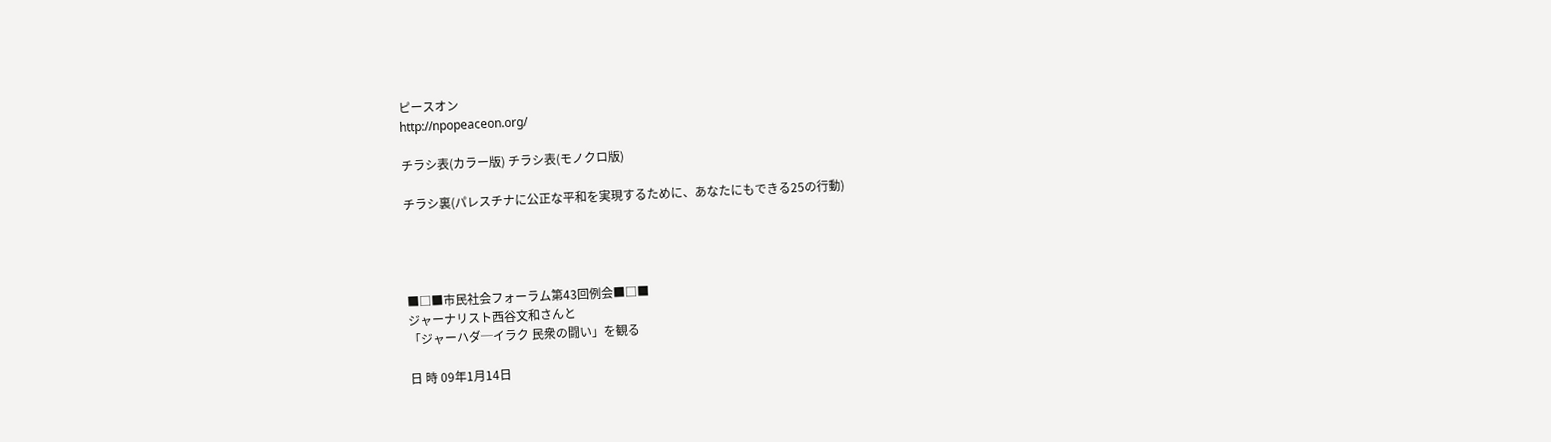ピースオン
http://npopeaceon.org/

チラシ表(カラー版) チラシ表(モノクロ版)

チラシ裏(パレスチナに公正な平和を実現するために、あなたにもできる25の行動)




■□■市民社会フォーラム第43回例会■□■
ジャーナリスト西谷文和さんと
「ジャーハダ─イラク 民衆の闘い」を観る

日 時 09年1月14日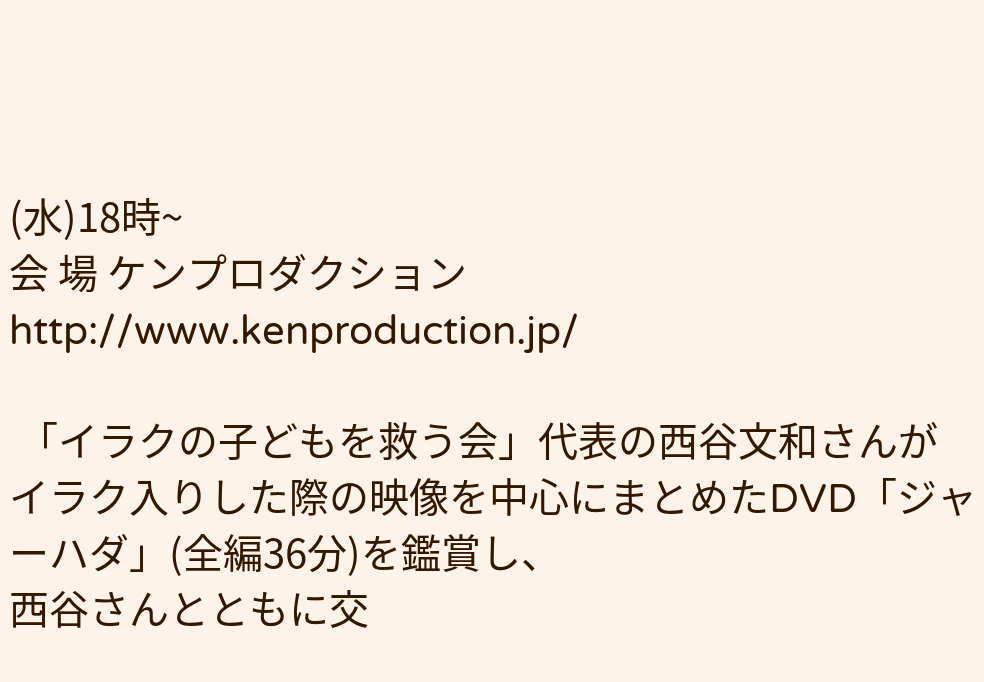(水)18時~
会 場 ケンプロダクション
http://www.kenproduction.jp/

 「イラクの子どもを救う会」代表の西谷文和さんが
イラク入りした際の映像を中心にまとめたDVD「ジャーハダ」(全編36分)を鑑賞し、
西谷さんとともに交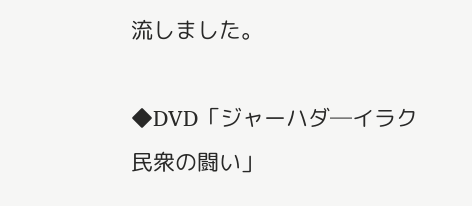流しました。

◆DVD「ジャーハダ─イラク 民衆の闘い」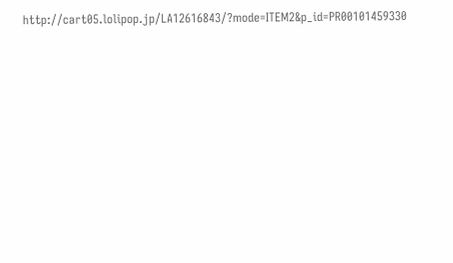http://cart05.lolipop.jp/LA12616843/?mode=ITEM2&p_id=PR00101459330